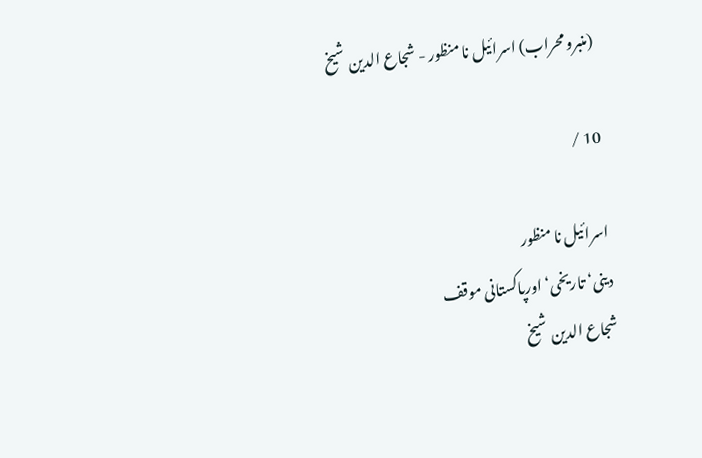(منبرو محراب) اسرائیل نا منظور - شجاع الدین شیخ

10 /

اسرائیل نا منظور
دینی‘ تاریخی‘ اورپاکستانی موقف
شجاع الدین شیخ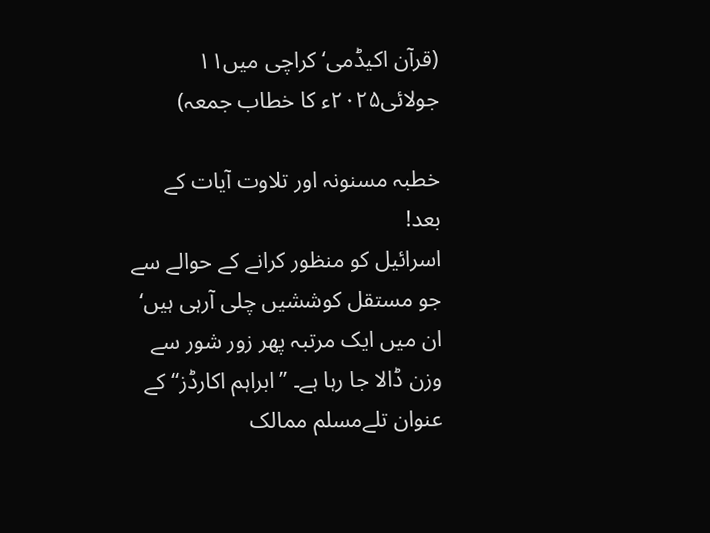(قرآن اکیڈمی‘ کراچی میں۱۱ جولائی۲۰۲۵ء کا خطاب جمعہ)

خطبہ مسنونہ اور تلاوت آیات کے بعد!
اسرائیل کو منظور کرانے کے حوالے سے جو مستقل کوششیں چلی آرہی ہیں‘ ان میں ایک مرتبہ پھر زور شور سے وزن ڈالا جا رہا ہے۔ ’’ابراہم اکارڈز‘‘ کے عنوان تلےمسلم ممالک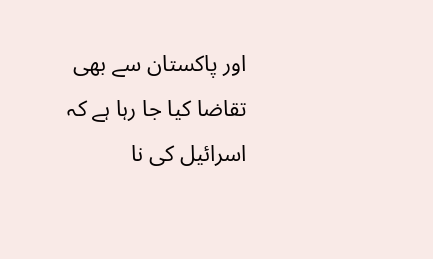اور پاکستان سے بھی تقاضا کیا جا رہا ہے کہ اسرائیل کی نا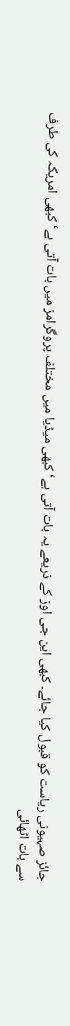جائز صہیونی ریاست کو قبول کیا جائے۔ کبھی این جی اوز کے ذریعے یہ بات آتی ہے‘ کبھی میڈیا میں مختلف پروگرامز میں بات آتی ہے‘ کبھی امریکہ کی طرف سے بات اٹھائی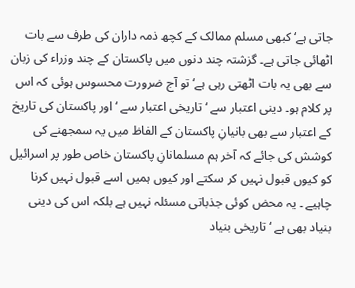جاتی ہے‘ کبھی مسلم ممالک کے کچھ ذمہ داران کی طرف سے بات اٹھائی جاتی ہے۔ گزشتہ چند دنوں میں پاکستان کے چند وزراء کی زبان سے بھی یہ بات اٹھتی رہی ہے‘ تو آج ضرورت محسوس ہوئی کہ اس پر کلام ہو۔ دینی اعتبار سے ‘ تاریخی اعتبار سے ‘ اور پاکستان کی تاریخ کے اعتبار سے بھی بانیانِ پاکستان کے الفاظ میں یہ سمجھنے کی کوشش کی جائے کہ آخر ہم مسلمانانِ پاکستان خاص طور پر اسرائیل کو کیوں قبول نہیں کر سکتے اور کیوں ہمیں اسے قبول نہیں کرنا چاہیے ۔ یہ محض کوئی جذباتی مسئلہ نہیں ہے بلکہ اس کی دینی بنیاد بھی ہے ‘تاریخی بنیاد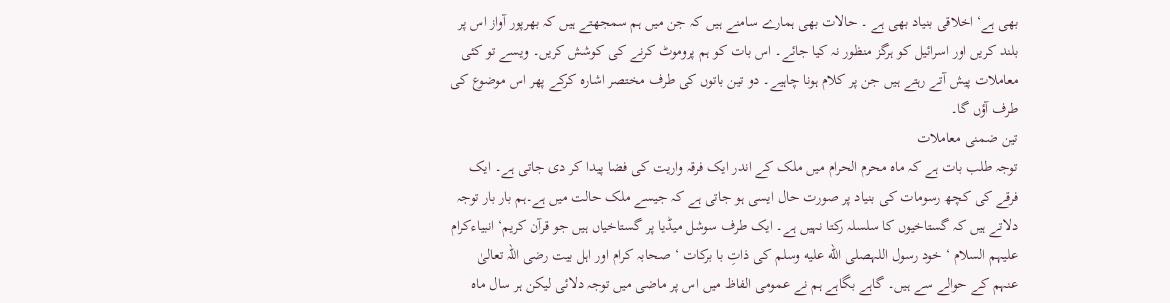بھی ہے‘ اخلاقی بنیاد بھی ہے ۔ حالات بھی ہمارے سامنے ہیں کہ جن میں ہم سمجھتے ہیں کہ بھرپور آواز اس پر بلند کریں اور اسرائیل کو ہرگز منظور نہ کیا جائے۔ اس بات کو ہم پروموٹ کرنے کی کوشش کریں۔ ویسے تو کئی معاملات پیش آتے رہتے ہیں جن پر کلام ہونا چاہیے۔ دو تین باتوں کی طرف مختصر اشارہ کرکے پھر اس موضوع کی طرف آؤں گا۔
تین ضمنی معاملات
توجہ طلب بات ہے کہ ماہ محرم الحرام میں ملک کے اندر ایک فرقہ واریت کی فضا پیدا کر دی جاتی ہے۔ ایک فرقے کی کچھ رسومات کی بنیاد پر صورت حال ایسی ہو جاتی ہے کہ جیسے ملک حالت میں ہے۔ہم بار بار توجہ دلاتے ہیں کہ گستاخیوں کا سلسلہ رکتا نہیں ہے۔ ایک طرف سوشل میڈیا پر گستاخیاں ہیں جو قرآن کریم‘ انبیاءکرام علیہم السلام ‘ خود رسول اللہصلى الله عليه وسلم کی ذاتِ با برکات ‘ صحابہ کرام اور اہل بیت رضی اللہ تعالیٰ عنہم کے حوالے سے ہیں۔ گاہے بگاہے ہم نے عمومی الفاظ میں اس پر ماضی میں توجہ دلائی لیکن ہر سال ماہ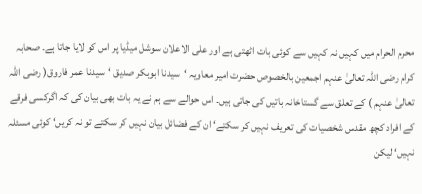محرم الحرام میں کہیں نہ کہیں سے کوئی بات اٹھتی ہے اور علی الاعلان سوشل میڈیا پر اس کو لایا جاتا ہے۔ صحابہ کرام رضی اللہ تعالیٰ عنہم اجمعین بالخصوص حضرت امیر معاویہ ‘سیدنا ابوبکر صدیق ‘سیدنا عمر فاروق( رضی اللہ تعالیٰ عنہم ) کے تعلق سے گستاخانہ باتیں کی جاتی ہیں۔ اس حوالے سے ہم نے یہ بات بھی بیان کی کہ اگرکسی فرقے کے افراد کچھ مقدس شخصیات کی تعریف نہیں کر سکتے‘ ان کے فضائل بیان نہیں کر سکتے تو نہ کریں‘ کوئی مسئلہ نہیں‘ لیکن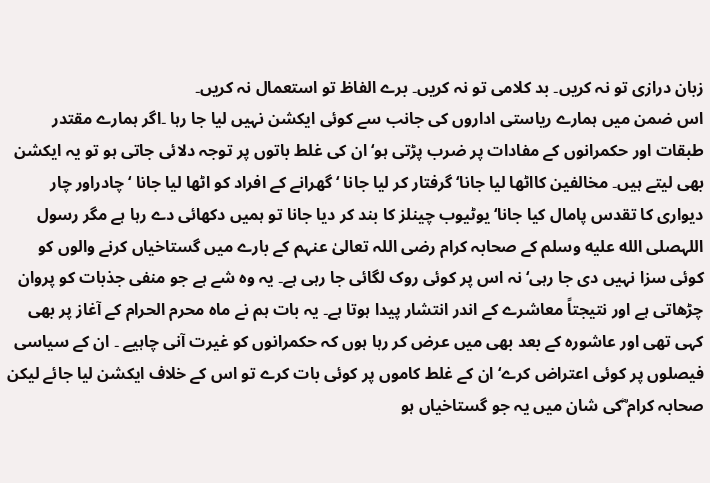زبان درازی تو نہ کریں۔ بد کلامی تو نہ کریں۔ برے الفاظ تو استعمال نہ کریں۔
اس ضمن میں ہمارے ریاستی اداروں کی جانب سے کوئی ایکشن نہیں لیا جا رہا ۔اگر ہمارے مقتدر طبقات اور حکمرانوں کے مفادات پر ضرب پڑتی ہو‘ ان کی غلط باتوں پر توجہ دلائی جاتی ہو تو یہ ایکشن بھی لیتے ہیں۔ مخالفین کااٹھا لیا جانا‘ گرفتار کر لیا جانا ‘ گھرانے کے افراد کو اٹھا لیا جانا ‘ چادراور چار دیواری کا تقدس پامال کیا جانا‘ یوٹیوب چینلز کا بند کر دیا جانا تو ہمیں دکھائی دے رہا ہے مگر رسول اللہصلى الله عليه وسلم کے صحابہ کرام رضی اللہ تعالیٰ عنہم کے بارے میں گستاخیاں کرنے والوں کو کوئی سزا نہیں دی جا رہی‘ نہ اس پر کوئی روک لگائی جا رہی ہے۔ یہ وہ شے ہے جو منفی جذبات کو پروان چڑھاتی ہے اور نتیجتاً معاشرے کے اندر انتشار پیدا ہوتا ہے۔ یہ بات ہم نے ماہ محرم الحرام کے آغاز پر بھی کہی تھی اور عاشورہ کے بعد بھی میں عرض کر رہا ہوں کہ حکمرانوں کو غیرت آنی چاہیے ۔ ان کے سیاسی فیصلوں پر کوئی اعتراض کرے‘ ان کے غلط کاموں پر کوئی بات کرے تو اس کے خلاف ایکشن لیا جائے لیکن صحابہ کرام ؓکی شان میں یہ جو گستاخیاں ہو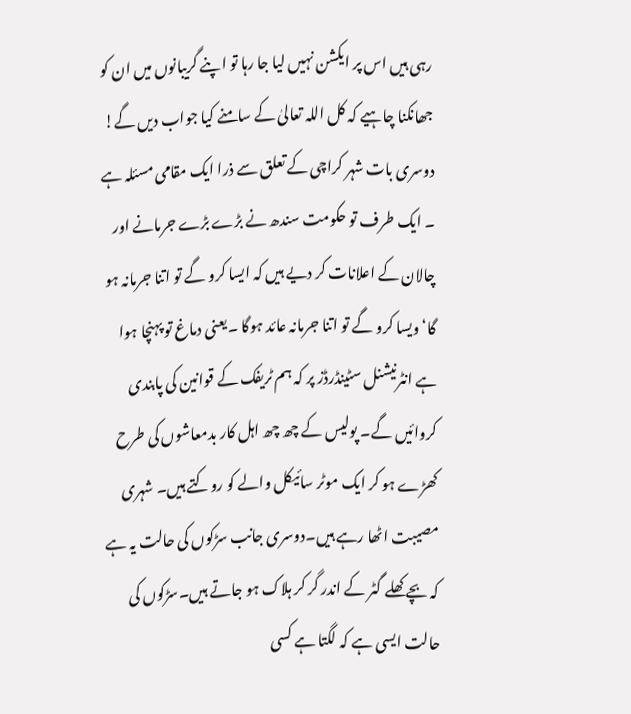رہی ہیں اس پر ایکشن نہیں لیا جا رہا تو اپنے گریبانوں میں ان کو جھانکنا چاہیے کہ کل اللہ تعالیٰ کے سامنے کیا جواب دیں گے!
دوسری بات شہر کراچی کے تعلق سے ذرا ایک مقامی مسئلہ ہے ۔ ایک طرف تو حکومت سندھ نے بڑے بڑے جرمانے اور چالان کے اعلانات کر دیے ہیں کہ ایسا کرو گے تو اتنا جرمانہ ہو گا‘ ویسا کرو گے تو اتنا جرمانہ عائد ہوگا ۔یعنی دماغ تو پہنچا ہوا ہے انٹرنیشنل سٹینڈرڈز پر کہ ہم ٹریفک کے قوانین کی پابندی کروائیں گے۔ پولیس کے چھ چھ اہل کار بدمعاشوں کی طرح کھڑے ہو کر ایک موٹر سائیکل والے کو روکتے ہیں۔ شہری مصیبت اٹھا رہے ہیں۔دوسری جانب سڑکوں کی حالت یہ ہے کہ بچے کھلے گٹر کے اندر گر کر ہلاک ہو جاتے ہیں۔سڑکوں کی حالت ایسی ہے کہ لگتا ہے کسی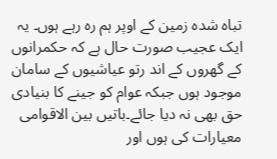تباہ شدہ زمین کے اوپر ہم رہ رہے ہوں۔ یہ ایک عجیب صورت حال ہے کہ حکمرانوں کے گھروں کے اند رتو عیاشیوں کے سامان موجود ہوں جبکہ عوام کو جینے کا بنیادی حق بھی نہ دیا جائے۔باتیں بین الاقوامی معیارات کی ہوں اور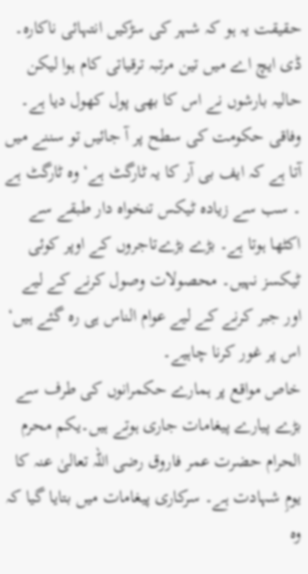حقیقت یہ ہو کہ شہر کی سڑکیں انتہائی ناکارہ۔ ڈی ایچ اے میں تین مرتبہ ترقیاتی کام ہوا لیکن حالیہ بارشوں نے اس کا بھی پول کھول دیا ہے۔ وفاقی حکومت کی سطح پر آ جائیں تو سننے میں آتا ہے کہ ایف بی آر کا یہ ٹارگٹ ہے‘ وہ ٹارگٹ ہے ۔ سب سے زیادہ ٹیکس تنخواہ دار طبقے سے اکٹھا ہوتا ہے۔ بڑے بڑےتاجروں کے اوپر کوئی ٹیکسز نہیں۔ محصولات وصول کرنے کے لیے اور جبر کرنے کے لیے عوام الناس ہی رہ گئے ہیں‘ اس پر غور کرنا چاہیے۔
خاص مواقع پر ہمارے حکمرانوں کی طرف سے بڑے پیارے پیغامات جاری ہوتے ہیں۔یکم محرم الحرام حضرت عمر فاروق رضی اللہ تعالیٰ عنہ کا یومِ شہادت ہے۔ سرکاری پیغامات میں بتایا گیا کہ وہ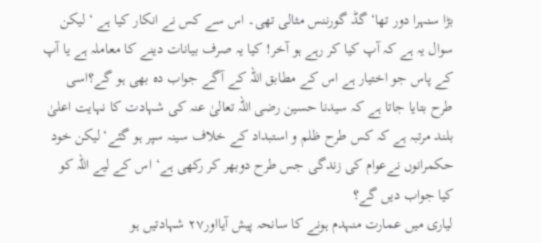بڑا سنہرا دور تھا‘ گڈ گورننس مثالی تھی۔ اس سے کس نے انکار کیا ہے ‘ لیکن سوال یہ ہے کہ آپ کیا کر رہے ہو آخر! کیا یہ صرف بیانات دینے کا معاملہ ہے یا آپ کے پاس جو اختیار ہے اس کے مطابق اللہ کے آگے جواب دہ بھی ہو گے؟اسی طرح بتایا جاتا ہے کہ سیدنا حسین رضی اللہ تعالیٰ عنہ کی شہادت کا نہایت اعلیٰ بلند مرتبہ ہے کہ کس طرح ظلم و استبداد کے خلاف سینہ سپر ہو گئے‘لیکن خود حکمرانوں نےعوام کی زندگی جس طرح دوبھر کر رکھی ہے‘ اس کے لیے اللہ کو کیا جواب دیں گے؟
لیاری میں عمارت منہدم ہونے کا سانحہ پیش آیااور۲۷ شہادتیں ہو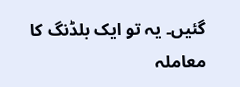گئیں۔ یہ تو ایک بلڈنگ کا معاملہ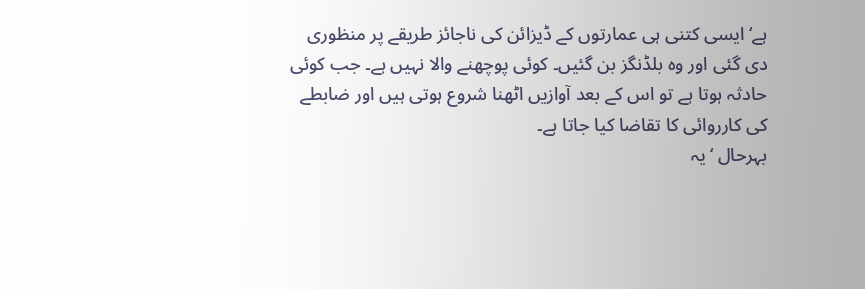ہے‘ایسی کتنی ہی عمارتوں کے ڈیزائن کی ناجائز طریقے پر منظوری دی گئی اور وہ بلڈنگز بن گئیں۔ کوئی پوچھنے والا نہیں ہے۔ جب کوئی حادثہ ہوتا ہے تو اس کے بعد آوازیں اٹھنا شروع ہوتی ہیں اور ضابطے کی کارروائی کا تقاضا کیا جاتا ہے۔
بہرحال ‘یہ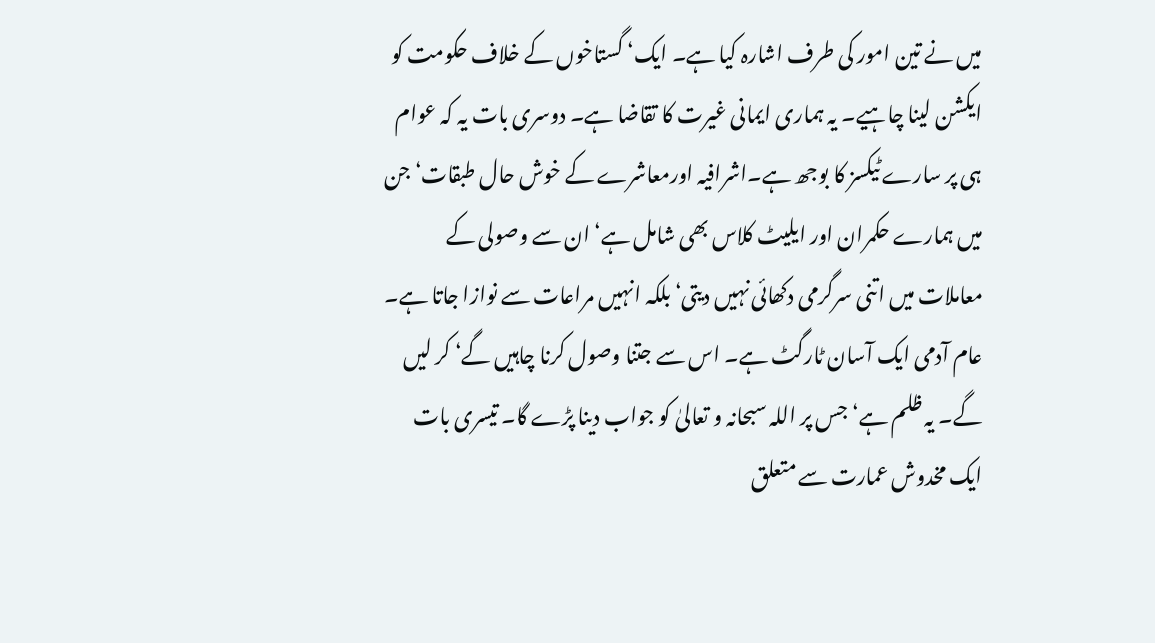میں نے تین امور کی طرف اشارہ کیا ہے۔ ایک‘ گستاخوں کے خلاف حکومت کو ایکشن لینا چاہیے۔ یہ ہماری ایمانی غیرت کا تقاضا ہے۔ دوسری بات یہ کہ عوام ہی پر سارے ٹیکسز کا بوجھ ہے۔اشرافیہ اورمعاشرے کے خوش حال طبقات‘ جن میں ہمارے حکمران اور ایلیٹ کلاس بھی شامل ہے‘ ان سے وصولی کے معاملات میں اتنی سرگرمی دکھائی نہیں دیتی‘ بلکہ انہیں مراعات سے نوازا جاتا ہے۔ عام آدمی ایک آسان ٹارگٹ ہے۔ اس سے جتنا وصول کرنا چاہیں گے‘ کر لیں گے۔ یہ ظلم ہے‘جس پر اللہ سبحانہ و تعالیٰ کو جواب دینا پڑے گا۔ تیسری بات ایک مخدوش عمارت سے متعلق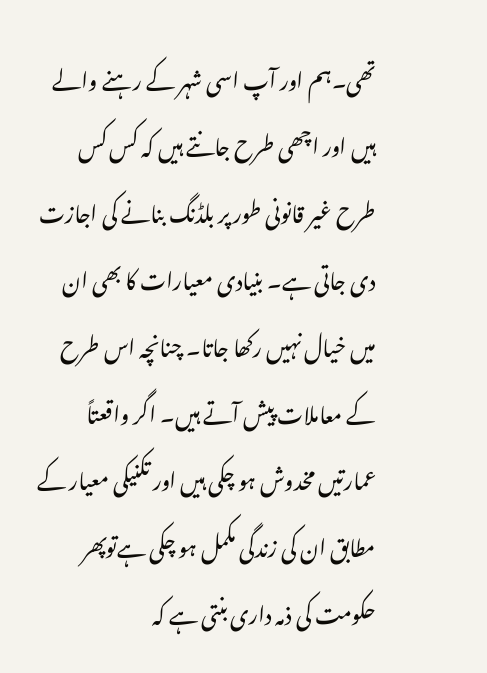تھی۔ہم اور آپ اسی شہر کے رہنے والے ہیں اور اچھی طرح جانتے ہیں کہ کس کس طرح غیر قانونی طور پر بلڈنگ بنانے کی اجازت دی جاتی ہے۔ بنیادی معیارات کا بھی ان میں خیال نہیں رکھا جاتا۔ چنانچہ اس طرح کے معاملات پیش آتے ہیں۔ اگر واقعتاً عمارتیں مخدوش ہو چکی ہیں اور تکنیکی معیار کے مطابق ان کی زندگی مکمل ہو چکی ہےتوپھر حکومت کی ذمہ داری بنتی ہے کہ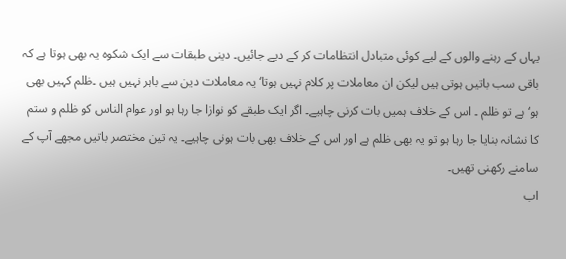یہاں کے رہنے والوں کے لیے کوئی متبادل انتظامات کر کے دیے جائیں۔ دینی طبقات سے ایک شکوہ یہ بھی ہوتا ہے کہ باقی سب باتیں ہوتی ہیں لیکن ان معاملات پر کلام نہیں ہوتا‘ یہ معاملات دین سے باہر نہیں ہیں ۔ظلم کہیں بھی ہو‘ ہے تو ظلم ۔ اس کے خلاف ہمیں بات کرنی چاہیے۔ اگر ایک طبقے کو نوازا جا رہا ہو اور عوام الناس کو ظلم و ستم کا نشانہ بنایا جا رہا ہو تو یہ بھی ظلم ہے اور اس کے خلاف بھی بات ہونی چاہیے۔ یہ تین مختصر باتیں مجھے آپ کے سامنے رکھنی تھیں۔
اب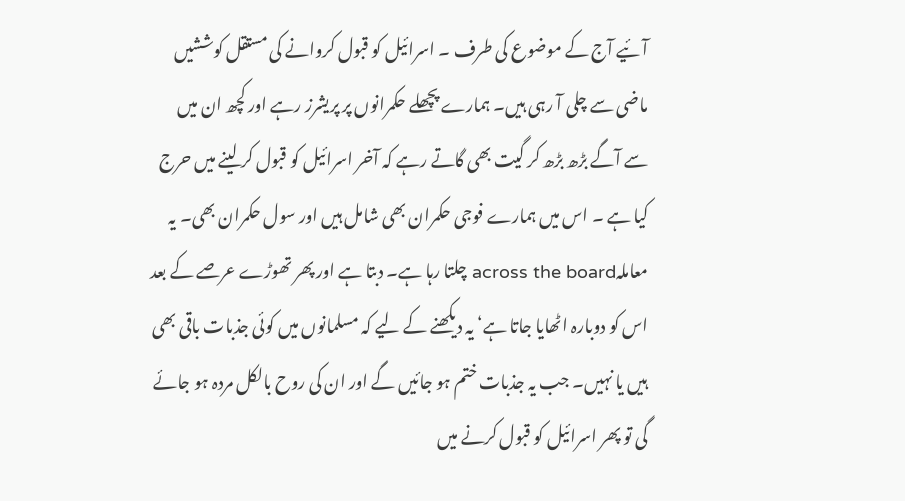آئیے آج کے موضوع کی طرف ۔ اسرائیل کو قبول کروانے کی مستقل کوششیں ماضی سے چلی آ رہی ہیں۔ ہمارے پچھلے حکمرانوں پر پریشرز رہے اور کچھ ان میں سے آگے بڑھ بڑھ کر گیت بھی گاتے رہے کہ آخر اسرائیل کو قبول کر لینے میں حرج کیا ہے ۔ اس میں ہمارے فوجی حکمران بھی شامل ہیں اور سول حکمران بھی۔ یہ معاملہacross the board چلتا رہا ہے۔ دبتا ہے اور پھر تھوڑے عرصے کے بعد اس کو دوبارہ اٹھایا جاتا ہے‘ یہ دیکھنے کے لیے کہ مسلمانوں میں کوئی جذبات باقی بھی ہیں یا نہیں۔ جب یہ جذبات ختم ہو جائیں گے اور ان کی روح بالکل مردہ ہو جائے گی تو پھر اسرائیل کو قبول کرنے میں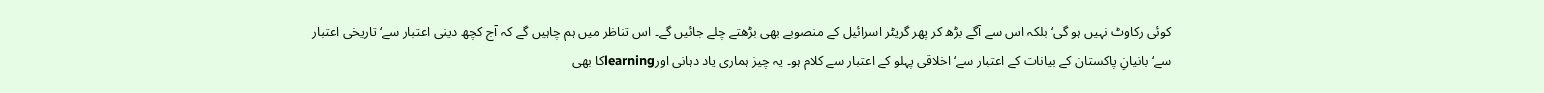کوئی رکاوٹ نہیں ہو گی‘ بلکہ اس سے آگے بڑھ کر پھر گریٹر اسرائیل کے منصوبے بھی بڑھتے چلے جائیں گے۔ اس تناظر میں ہم چاہیں گے کہ آج کچھ دینی اعتبار سے‘ تاریخی اعتبار سے‘ بانیانِ پاکستان کے بیانات کے اعتبار سے‘ اخلاقی پہلو کے اعتبار سے کلام ہو۔ یہ چیز ہماری یاد دہانی اورlearningکا بھی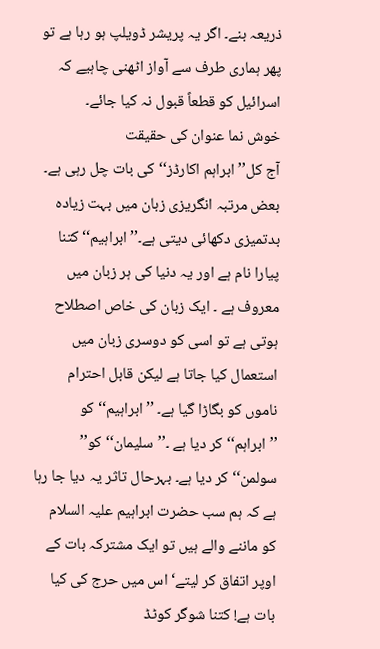ذریعہ بنے۔ اگر یہ پریشر ڈویلپ ہو رہا ہے تو پھر ہماری طرف سے آواز اٹھنی چاہیے کہ اسرائیل کو قطعاً قبول نہ کیا جائے۔
خوش نما عنوان کی حقیقت
آج کل’’ ابراہم اکارڈز‘‘ کی بات چل رہی ہے۔ بعض مرتبہ انگریزی زبان میں بہت زیادہ بدتمیزی دکھائی دیتی ہے۔’’ابراہیم‘‘کتنا پیارا نام ہے اور یہ دنیا کی ہر زبان میں معروف ہے ۔ ایک زبان کی خاص اصطلاح ہوتی ہے تو اسی کو دوسری زبان میں استعمال کیا جاتا ہے لیکن قابل احترام ناموں کو بگاڑا گیا ہے۔ ’’ابراہیم‘‘ کو ’’ابراہم‘‘ کر دیا ہے ۔’’سلیمان‘‘ کو’’ سولمن‘‘ کر دیا ہے۔ بہرحال تاثر یہ دیا جا رہا ہے کہ ہم سب حضرت ابراہیم علیہ السلام کو ماننے والے ہیں تو ایک مشترکہ بات کے اوپر اتفاق کر لیتے‘ اس میں حرج کی کیا بات ہے! کتنا شوگر کوٹڈ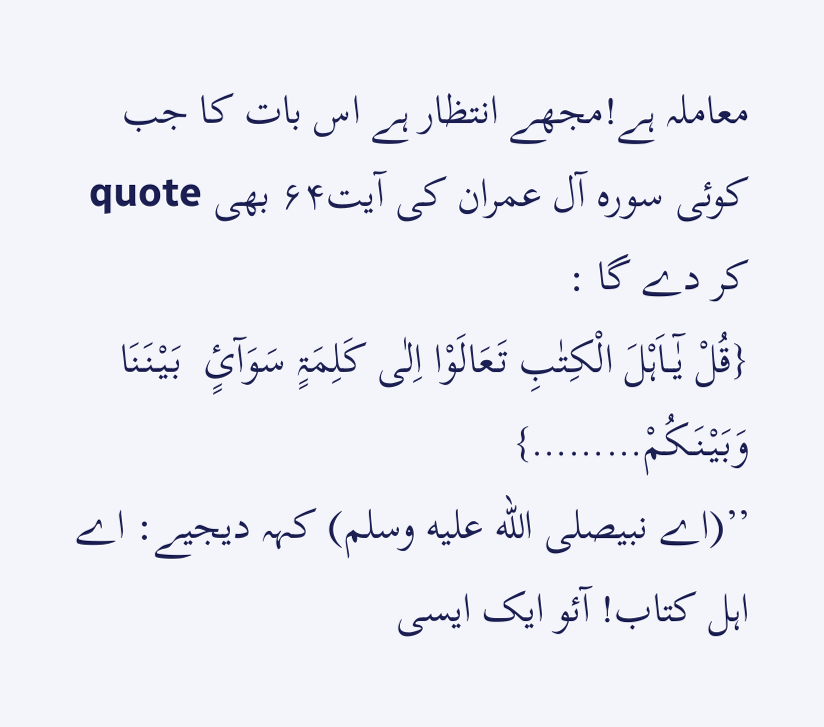معاملہ ہے!مجھے انتظار ہے اس بات کا جب کوئی سورہ آل عمران کی آیت۶۴ بھی quote کر دے گا :
{قُلْ یٰٓــاَہْلَ الْکِتٰبِ تَـعَالَوْا اِلٰی کَلِمَۃٍ سَوَآئٍ  بَیْنَنَا وَبَیْنَـکُمْ………}
’’(اے نبیصلى الله عليه وسلم) کہہ دیجیے: اے اہل کتاب! آئو ایک ایسی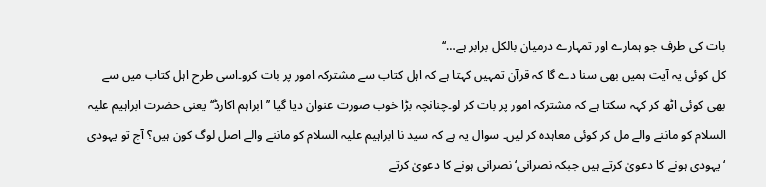بات کی طرف جو ہمارے اور تمہارے درمیان بالکل برابر ہے…‘‘
کل کوئی یہ آیت ہمیں بھی سنا دے گا کہ قرآن تمہیں کہتا ہے کہ اہل کتاب سے مشترکہ امور پر بات کرو۔اسی طرح اہل کتاب میں سے بھی کوئی اٹھ کر کہہ سکتا ہے کہ مشترکہ امور پر بات کر لو۔چنانچہ بڑا خوب صورت عنوان دیا گیا ’’ابراہم اکارڈ‘‘ یعنی حضرت ابراہیم علیہ السلام کو ماننے والے مل کر کوئی معاہدہ کر لیں۔ سوال یہ ہے کہ سید نا ابراہیم علیہ السلام کو ماننے والے اصل لوگ کون ہیں؟ آج تو یہودی ‘یہودی ہونے کا دعویٰ کرتے ہیں جبکہ نصرانی‘ نصرانی ہونے کا دعویٰ کرتے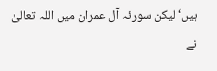ہیں‘ لیکن سورئہ آل عمران میں اللہ تعالیٰ نے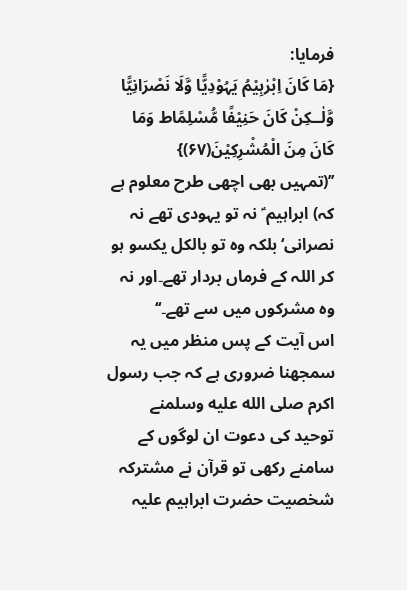فرمایا:
{مَا کَانَ اِبْرٰہِیْمُ یَہُوْدِیًّا وَّلَا نَصْرَانِیًّا وَّلٰــکِنْ کَانَ حَنِیْفًا مُّسْلِمًاط وَمَا کَانَ مِنَ الْمُشْرِکِیْنَ(۶۷)}
’’(تمہیں بھی اچھی طرح معلوم ہے کہ) ابراہیم ؑ نہ تو یہودی تھے نہ نصرانی‘بلکہ وہ تو بالکل یکسو ہو کر اللہ کے فرماں بردار تھے۔اور نہ وہ مشرکوں میں سے تھے۔‘‘
اس آیت کے پس منظر میں یہ سمجھنا ضروری ہے کہ جب رسول اکرم صلى الله عليه وسلمنے توحید کی دعوت ان لوگوں کے سامنے رکھی تو قرآن نے مشترکہ شخصیت حضرت ابراہیم علیہ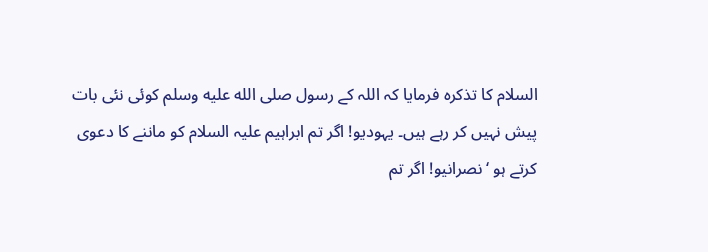السلام کا تذکرہ فرمایا کہ اللہ کے رسول صلى الله عليه وسلم کوئی نئی بات پیش نہیں کر رہے ہیں۔ یہودیو! اگر تم ابراہیم علیہ السلام کو ماننے کا دعوی کرتے ہو ‘نصرانیو! اگر تم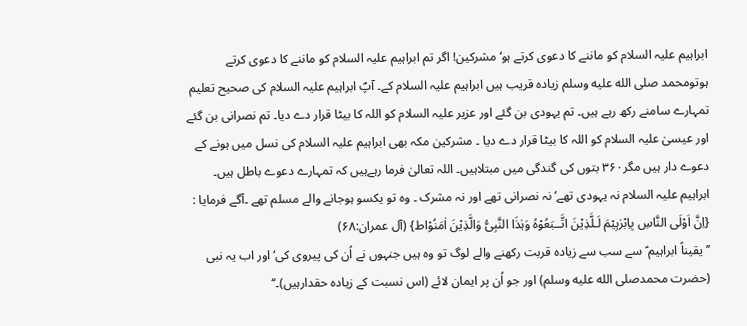ابراہیم علیہ السلام کو ماننے کا دعوی کرتے ہو‘مشرکین! اگر تم ابراہیم علیہ السلام کو ماننے کا دعوی کرتے ہوتومحمد صلى الله عليه وسلم زیادہ قریب ہیں ابراہیم علیہ السلام کے۔ آپؐ ابراہیم علیہ السلام کی صحیح تعلیم تمہارے سامنے رکھ رہے ہیں۔ تم یہودی بن گئے اور عزیر علیہ السلام کو اللہ کا بیٹا قرار دے دیا۔ تم نصرانی بن گئے اور عیسیٰ علیہ السلام کو اللہ کا بیٹا قرار دے دیا ۔ مشرکین مکہ بھی ابراہیم علیہ السلام کی نسل میں ہونے کے دعوے دار ہیں مگر۳۶۰ بتوں کی گندگی میں مبتلاہیں۔ اللہ تعالیٰ فرما رہےہیں کہ تمہارے دعوے باطل ہیں۔ ابراہیم علیہ السلام نہ یہودی تھے‘ نہ نصرانی تھے اور نہ مشرک ۔ وہ تو یکسو ہوجانے والے مسلم تھے ۔آگے فرمایا :
{اِنَّ اَوْلَی النَّاسِ بِاِبْرٰہِیْمَ لَـلَّذِیْنَ اتَّــبَعُوْہُ وَہٰذَا النَّبِیُّ وَالَّذِیْنَ اٰمَنُوْاط} (آل عمران:۶۸)
’’یقیناً ابراہیم ؑ سے سب سے زیادہ قربت رکھنے والے لوگ تو وہ ہیں جنہوں نے اُن کی پیروی کی‘اور اب یہ نبی (حضرت محمدصلى الله عليه وسلم) اور جو اُن پر ایمان لائے (اس نسبت کے زیادہ حقدارہیں)۔‘‘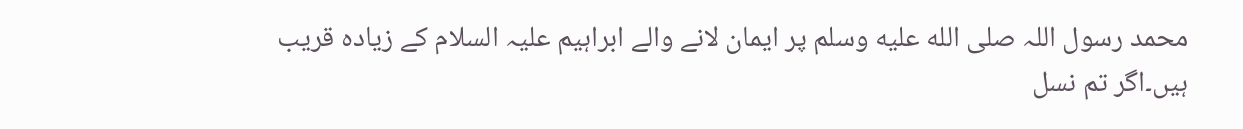محمد رسول اللہ صلى الله عليه وسلم پر ایمان لانے والے ابراہیم علیہ السلام کے زیادہ قریب ہیں۔اگر تم نسل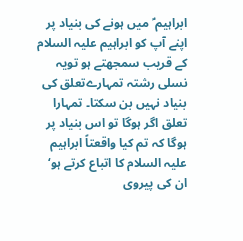ابراہیم ؑ میں ہونے کی بنیاد پر اپنے آپ کو ابراہیم علیہ السلام کے قریب سمجھتے ہو تویہ نسلی رشتہ تمہارےتعلق کی بنیاد نہیں بن سکتا۔ تمہارا تعلق اگر ہوگا تو اس بنیاد پر ہوگا کہ تم کیا واقعتاً ابراہیم علیہ السلام کا اتباع کرتے ہو‘ ان کی پیروی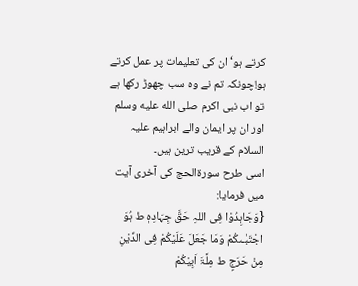کرتے ہو‘ ان کی تعلیمات پر عمل کرتے ہو!چونکہ تم نے وہ سب چھوڑ رکھا ہے تو اب نبی اکرم صلى الله عليه وسلم اور ان پر ایمان والے ابراہیم علیہ السلام کے قریب ترین ہیں۔
اسی طرح سورۃالحج کی آخری آیت میں فرمایا:
{وَجَاہِدُوْا فِی اللہِ حَقَّ جِہَادِہٖ ط ہُوَ اجْتَبٰـىکُمْ وَمَا جَعَلَ عَلَیْکُمْ فِی الدِّیْنِ مِنْ حَرَجٍ ط مِلَّۃَ اَبِیْکُمْ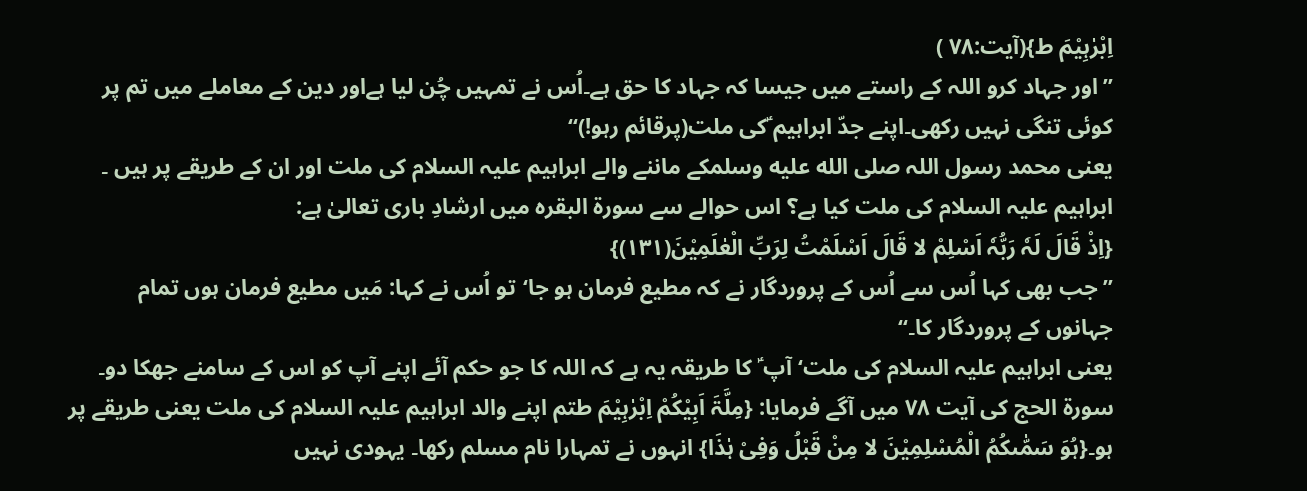اِبْرٰہِیْمَ ط}(آیت:۷۸ )
’’اور جہاد کرو اللہ کے راستے میں جیسا کہ جہاد کا حق ہے۔اُس نے تمہیں چُن لیا ہےاور دین کے معاملے میں تم پر کوئی تنگی نہیں رکھی۔اپنے جدّ ابراہیم ؑکی ملت(پرقائم رہو!)‘‘
یعنی محمد رسول اللہ صلى الله عليه وسلمکے ماننے والے ابراہیم علیہ السلام کی ملت اور ان کے طریقے پر ہیں ۔ ابراہیم علیہ السلام کی ملت کیا ہے؟ اس حوالے سے سورۃ البقرہ میں ارشادِ باری تعالیٰ ہے:
{اِذْ قَالَ لَہٗ رَبُّہٗ اَسْلِمْ لا قَالَ اَسْلَمْتُ لِرَبِّ الْعٰلَمِیْنَ(۱۳۱)}
’’جب بھی کہا اُس سے اُس کے پروردگار نے کہ مطیع فرمان ہو جا‘تو اُس نے کہا: مَیں مطیع فرمان ہوں تمام جہانوں کے پروردگار کا۔‘‘
یعنی ابراہیم علیہ السلام کی ملت‘ آپ ؑ کا طریقہ یہ ہے کہ اللہ کا جو حکم آئے اپنے آپ کو اس کے سامنے جھکا دو۔ سورۃ الحج کی آیت ۷۸ میں آگے فرمایا: {مِلَّۃَ اَبِیْکُمْ اِبْرٰہِیْمَ طتم اپنے والد ابراہیم علیہ السلام کی ملت یعنی طریقے پر ہو۔{ہُوَ سَمّٰىکُمُ الْمُسْلِمِیْنَ لا مِنْ قَبْلُ وَفِیْ ہٰذَا} انہوں نے تمہارا نام مسلم رکھا۔ یہودی نہیں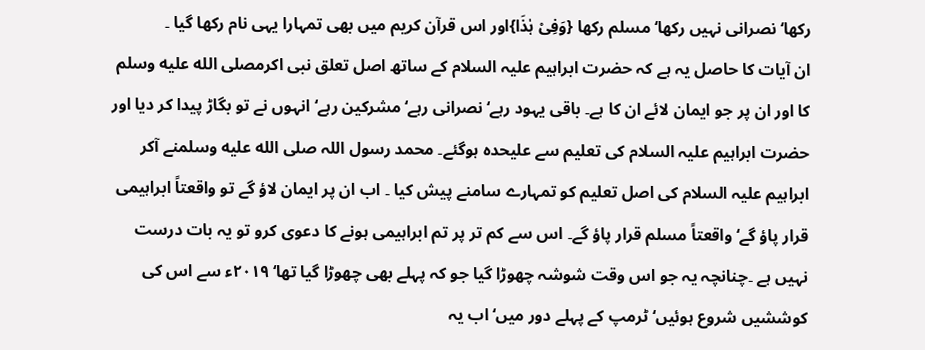رکھا‘ نصرانی نہیں رکھا‘ مسلم رکھا {وَفِیْ ہٰذَا}اور اس قرآن کریم میں بھی تمہارا یہی نام رکھا گیا ۔
ان آیات کا حاصل یہ ہے کہ حضرت ابراہیم علیہ السلام کے ساتھ اصل تعلق نبی اکرمصلى الله عليه وسلم کا اور ان پر جو ایمان لائے ان کا ہے۔ باقی یہود رہے‘ نصرانی رہے‘ مشرکین رہے‘ انہوں نے تو بگاڑ پیدا کر دیا اور حضرت ابراہیم علیہ السلام کی تعلیم سے علیحدہ ہوگئے۔ محمد رسول اللہ صلى الله عليه وسلمنے آکر ابراہیم علیہ السلام کی اصل تعلیم کو تمہارے سامنے پیش کیا ۔ اب ان پر ایمان لاؤ گے تو واقعتاً ابراہیمی قرار پاؤ گے‘ واقعتاً مسلم قرار پاؤ گے۔ اس سے کم تر پر تم ابراہیمی ہونے کا دعوی کرو تو یہ بات درست نہیں ہے ۔چنانچہ یہ جو اس وقت شوشہ چھوڑا گیا جو کہ پہلے بھی چھوڑا گیا تھا‘ ۲۰۱۹ء سے اس کی کوششیں شروع ہوئیں‘ ٹرمپ کے پہلے دور میں‘اب یہ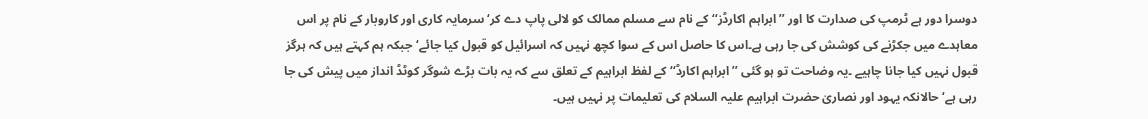دوسرا دور ہے ٹرمپ کی صدارت کا اور ’’ابراہم اکارڈز‘‘ کے نام سے مسلم ممالک کو لالی پاپ دے کر‘سرمایہ کاری اور کاروبار کے نام پر اس معاہدے میں جکڑنے کی کوشش کی جا رہی ہے۔اس کا حاصل اس کے سوا کچھ نہیں کہ اسرائیل کو قبول کیا جائے‘جبکہ ہم کہتے ہیں کہ ہرگز قبول نہیں کیا جانا چاہیے ۔یہ وضاحت تو ہو گئی ’’ابراہم اکارڈ‘‘ کے لفظ ابراہیم کے تعلق سے کہ یہ بات بڑے شوگر کوٹڈ انداز میں پیش کی جا رہی ہے‘ حالانکہ یہود اور نصاریٰ حضرت ابراہیم علیہ السلام کی تعلیمات پر نہیں ہیں۔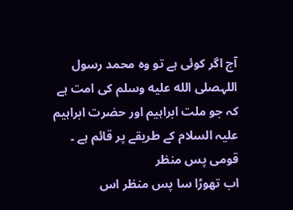آج اگر کوئی ہے تو وہ محمد رسول اللہصلى الله عليه وسلم کی امت ہے کہ جو ملت ابراہیم اور حضرت ابراہیم علیہ السلام کے طریقے پر قائم ہے ۔
قومی پس منظر
اب تھوڑا سا پس منظر اس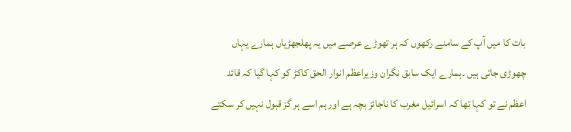بات کا میں آپ کے سامنے رکھوں کہ ہر تھوڑے عرصے میں یہ پھلجھڑیاں ہمارے یہاں چھوڑی جاتی ہیں ۔ہمارے ایک سابق نگران وزیراعظم انوار الحق کاکڑ کو کہا گیا کہ قائد اعظم نے تو کہا تھا کہ اسرائیل مغرب کا ناجائز بچہ ہے اور ہم اسے ہر گز قبول نہیں کر سکتے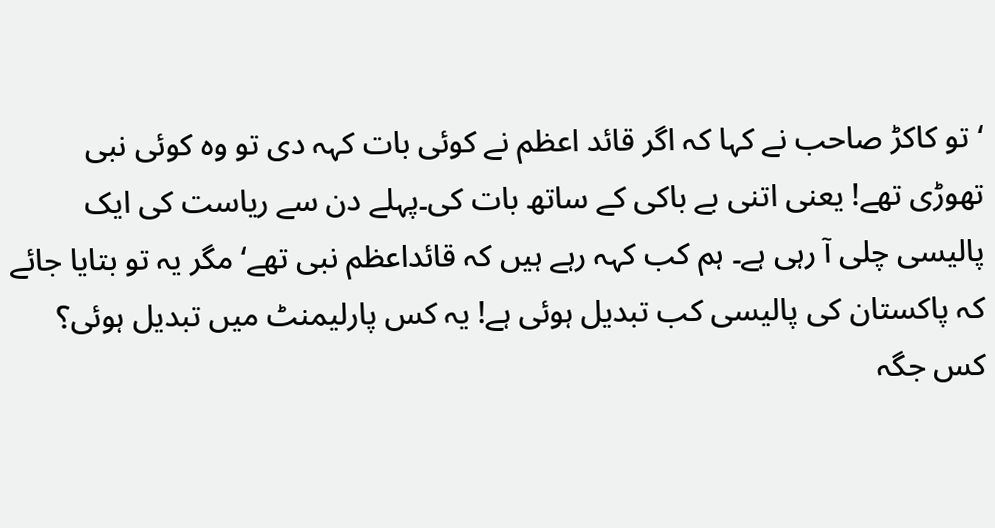‘تو کاکڑ صاحب نے کہا کہ اگر قائد اعظم نے کوئی بات کہہ دی تو وہ کوئی نبی تھوڑی تھے! یعنی اتنی بے باکی کے ساتھ بات کی۔پہلے دن سے ریاست کی ایک پالیسی چلی آ رہی ہے۔ ہم کب کہہ رہے ہیں کہ قائداعظم نبی تھے‘مگر یہ تو بتایا جائے کہ پاکستان کی پالیسی کب تبدیل ہوئی ہے! یہ کس پارلیمنٹ میں تبدیل ہوئی؟ کس جگہ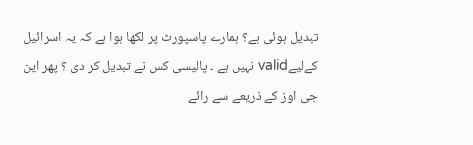تبدیل ہوئی ہے؟ ہمارے پاسپورٹ پر لکھا ہوا ہے کہ یہ اسرائیل کےلیےvalid نہیں ہے ۔ پالیسی کس نے تبدیل کر دی ؟ پھر این جی اوز کے ذریعے سے رائے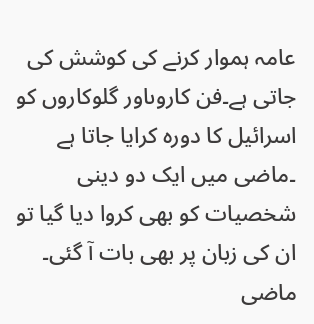عامہ ہموار کرنے کی کوشش کی جاتی ہے۔فن کاروںاور گلوکاروں کو اسرائیل کا دورہ کرایا جاتا ہے ۔ماضی میں ایک دو دینی شخصیات کو بھی کروا دیا گیا تو ان کی زبان پر بھی بات آ گئی۔ ماضی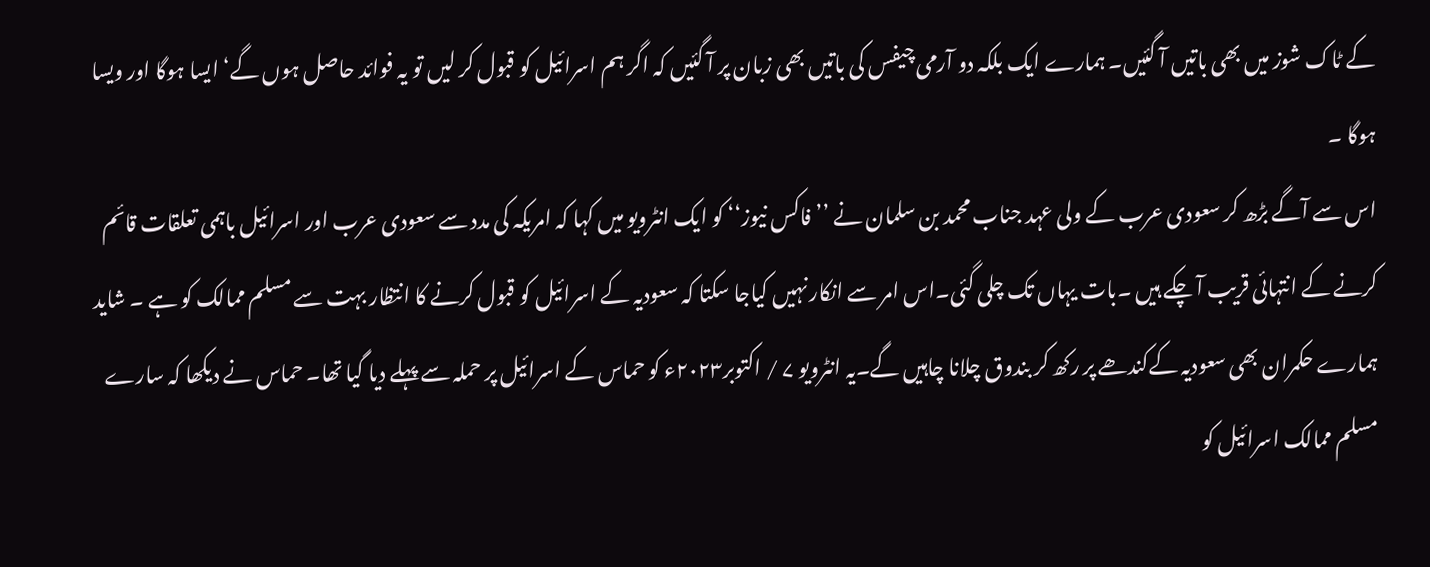کے ٹاک شوز میں بھی باتیں آ گئیں۔ ہمارے ایک بلکہ دو آرمی چیفس کی باتیں بھی زبان پر آ گئیں کہ اگر ہم اسرائیل کو قبول کر لیں تو یہ فوائد حاصل ہوں گے‘ ایسا ہوگا اور ویسا ہوگا ۔
اس سے آگے بڑھ کر سعودی عرب کے ولی عہد جناب محمد بن سلمان نے ’’فاکس نیوز‘‘ کو ایک انٹرویو میں کہا کہ امریکہ کی مدد سے سعودی عرب اور اسرائیل باہمی تعلقات قائم کرنے کے انتہائی قریب آ چکے ہیں ۔بات یہاں تک چلی گئی۔اس امر سے انکار نہیں کیاجا سکتا کہ سعودیہ کے اسرائیل کو قبول کرنے کا انتظار بہت سے مسلم ممالک کو ہے ۔ شاید ہمارے حکمران بھی سعودیہ کےکندھے پر رکھ کر بندوق چلانا چاہیں گے۔یہ انٹرویو ۷ / اکتوبر۲۰۲۳ء کو حماس کے اسرائیل پر حملہ سے پہلے دیا گیا تھا۔ حماس نے دیکھا کہ سارے مسلم ممالک اسرائیل کو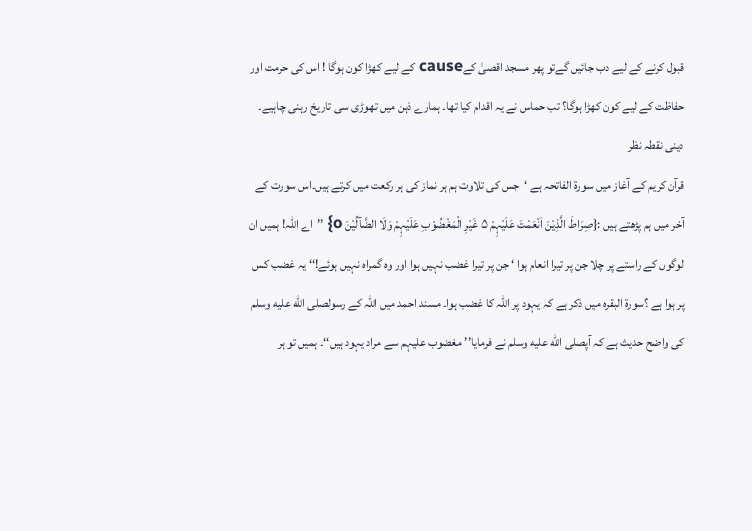قبول کرنے کے لیے دب جائیں گےتو پھر مسجد اقصیٰ کےcause کے لیے کھڑا کون ہوگا ! اس کی حرمت اور حفاظت کے لیے کون کھڑا ہوگا؟ تب حماس نے یہ اقدام کیا تھا۔ ہمارے ذہن میں تھوڑی سی تاریخ رہنی چاہیے۔
دینی نقطہ نظر
قرآن کریم کے آغاز میں سورۃ الفاتحہ ہے ‘جس کی تلاوت ہم ہر نماز کی ہر رکعت میں کرتے ہیں۔اس سورت کے آخر میں ہم پڑھتے ہیں :{صِرَاطَ الَّذِیْنَ اَنْعَمْتَ عَلَیْہِمْ ۵ غَیْرِ الْمَغْضُوْبِ عَلَیْہِمْ وَلَا الضَّآلِّیْنَ o} ’’اے اللہ! ہمیں ان لوگوں کے راستے پر چلا جن پر تیرا انعام ہوا ‘ جن پر تیرا غضب نہیں ہوا اور وہ گمراہ نہیں ہوئے!‘‘ یہ غضب کس پر ہوا ہے ؟سورۃ البقرہ میں ذکر ہے کہ یہود پر اللہ کا غضب ہوا۔ مسند احمد میں اللہ کے رسولصلى الله عليه وسلم کی واضح حدیث ہے کہ آپصلى الله عليه وسلم نے فرمایا’’ مغضوب علیہم سے مراد یہود ہیں‘‘۔ ہمیں تو ہر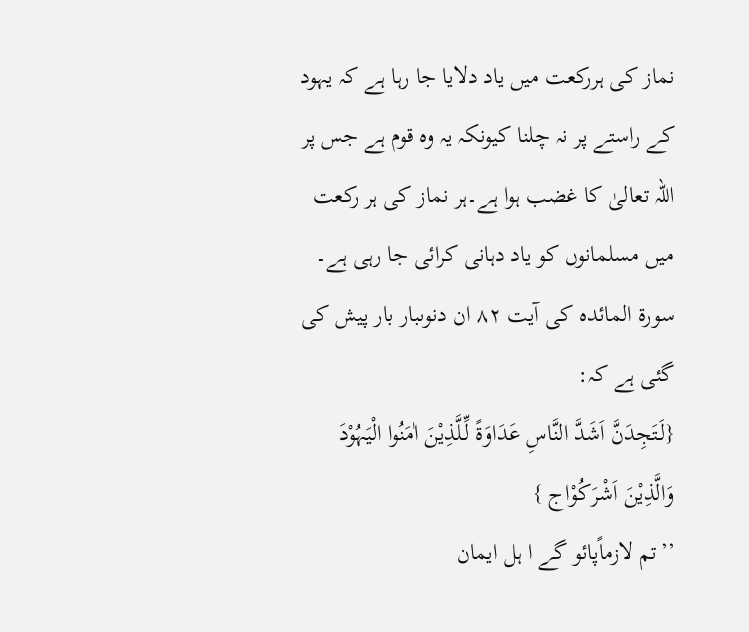نماز کی ہررکعت میں یاد دلایا جا رہا ہے کہ یہود کے راستے پر نہ چلنا کیونکہ یہ وہ قوم ہے جس پر اللہ تعالیٰ کا غضب ہوا ہے۔ہر نماز کی ہر رکعت میں مسلمانوں کو یاد دہانی کرائی جا رہی ہے۔ سورۃ المائدہ کی آیت ۸۲ ان دنوںبار بار پیش کی گئی ہے کہ:
{لَـتَجِدَنَّ اَشَدَّ النَّاسِ عَدَاوَۃً لِّـلَّذِیْنَ اٰمَنُوا الْیَہُوْدَ وَالَّذِیْنَ اَشْرَکُوْاج }
’’تم لازماًپائو گے ا ہل ایمان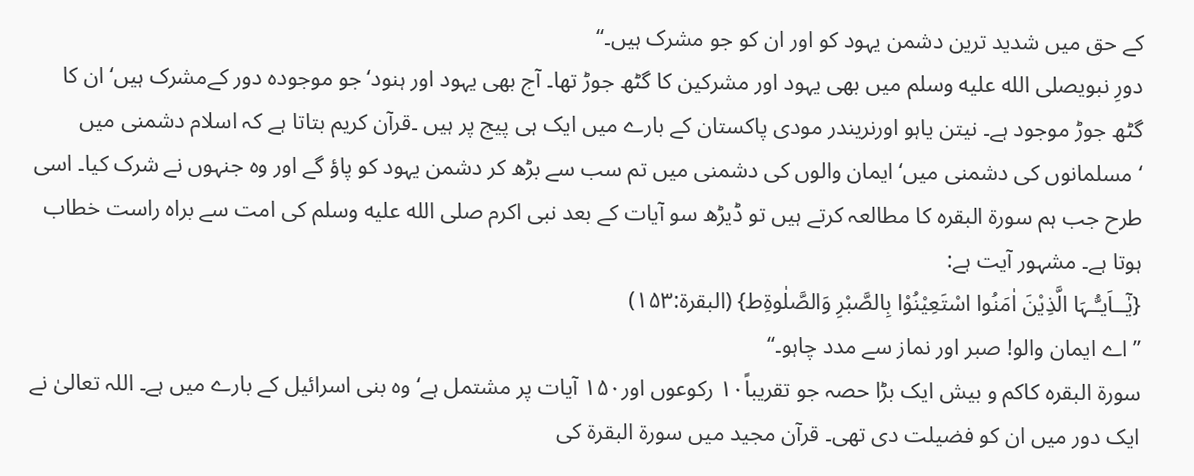کے حق میں شدید ترین دشمن یہود کو اور ان کو جو مشرک ہیں۔‘‘
دورِ نبویصلى الله عليه وسلم میں بھی یہود اور مشرکین کا گٹھ جوڑ تھا۔ آج بھی یہود اور ہنود‘جو موجودہ دور کےمشرک ہیں‘ ان کا گٹھ جوڑ موجود ہے۔ نیتن یاہو اورنریندر مودی پاکستان کے بارے میں ایک ہی پیج پر ہیں ۔قرآن کریم بتاتا ہے کہ اسلام دشمنی میں ‘مسلمانوں کی دشمنی میں‘ ایمان والوں کی دشمنی میں تم سب سے بڑھ کر دشمن یہود کو پاؤ گے اور وہ جنہوں نے شرک کیا۔ اسی طرح جب ہم سورۃ البقرہ کا مطالعہ کرتے ہیں تو ڈیڑھ سو آیات کے بعد نبی اکرم صلى الله عليه وسلم کی امت سے براہ راست خطاب ہوتا ہے۔ مشہور آیت ہے:
{یٰٓــاَیـُّـہَا الَّذِیْنَ اٰمَنُوا اسْتَعِیْنُوْا بِالصَّبْرِ وَالصَّلٰوۃِط} (البقرۃ:۱۵۳)
’’اے ایمان والو! صبر اور نماز سے مدد چاہو۔‘‘
سورۃ البقرہ کاکم و بیش ایک بڑا حصہ جو تقریباً۱۰ رکوعوں اور۱۵۰ آیات پر مشتمل ہے‘ وہ بنی اسرائیل کے بارے میں ہے۔ اللہ تعالیٰ نے ایک دور میں ان کو فضیلت دی تھی۔ قرآن مجید میں سورۃ البقرۃ کی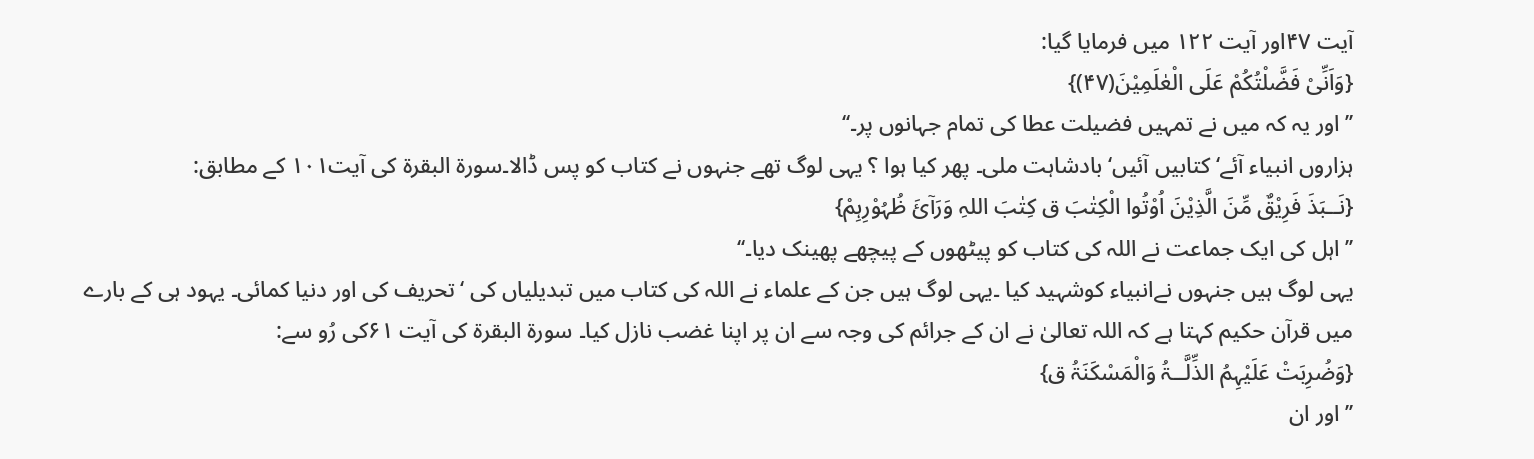آیت ۴۷اور آیت ۱۲۲ میں فرمایا گیا:
{وَاَنِّیْ فَضَّلْتُکُمْ عَلَی الْعٰلَمِیْنَ(۴۷)}
’’اور یہ کہ میں نے تمہیں فضیلت عطا کی تمام جہانوں پر۔‘‘
ہزاروں انبیاء آئے‘ کتابیں آئیں‘ بادشاہت ملی۔ پھر کیا ہوا ؟ یہی لوگ تھے جنہوں نے کتاب کو پس ڈالا۔سورۃ البقرۃ کی آیت۱۰۱ کے مطابق:
{نَــبَذَ فَرِیْقٌ مِّنَ الَّذِیْنَ اُوْتُوا الْکِتٰبَ ق کِتٰبَ اللہِ وَرَآئَ ظُہُوْرِہِمْ}
’’ اہل کی ایک جماعت نے اللہ کی کتاب کو پیٹھوں کے پیچھے پھینک دیا۔‘‘
یہی لوگ ہیں جنہوں نےانبیاء کوشہید کیا ۔یہی لوگ ہیں جن کے علماء نے اللہ کی کتاب میں تبدیلیاں کی ‘ تحریف کی اور دنیا کمائی۔ یہود ہی کے بارے میں قرآن حکیم کہتا ہے کہ اللہ تعالیٰ نے ان کے جرائم کی وجہ سے ان پر اپنا غضب نازل کیا۔ سورۃ البقرۃ کی آیت ۶۱کی رُو سے:
{وَضُرِبَتْ عَلَیْہِمُ الذِّلَّــۃُ وَالْمَسْکَنَۃُ ق}
’’اور ان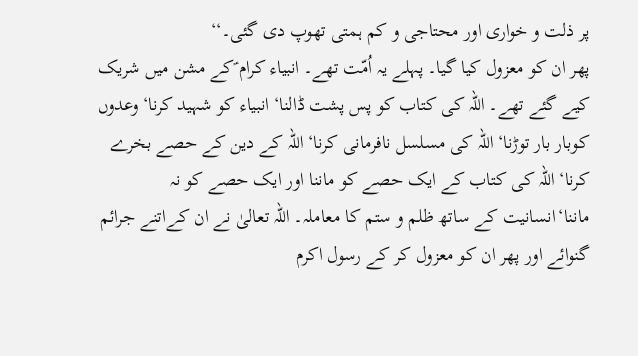پر ذلت و خواری اور محتاجی و کم ہمتی تھوپ دی گئی۔‘‘
پھر ان کو معزول کیا گیا۔ پہلے یہ اُمّت تھے۔ انبیاء کرام ؑکے مشن میں شریک کیے گئے تھے۔ اللہ کی کتاب کو پس پشت ڈالنا‘ انبیاء کو شہید کرنا‘ وعدوں کوبار بار توڑنا‘ اللہ کی مسلسل نافرمانی کرنا‘ اللہ کے دین کے حصے بخرے کرنا‘ اللہ کی کتاب کے ایک حصے کو ماننا اور ایک حصے کو نہ ماننا‘انسانیت کے ساتھ ظلم و ستم کا معاملہ۔ اللہ تعالیٰ نے ان کےاتنے جرائم گنوائے اور پھر ان کو معزول کر کے رسول اکرم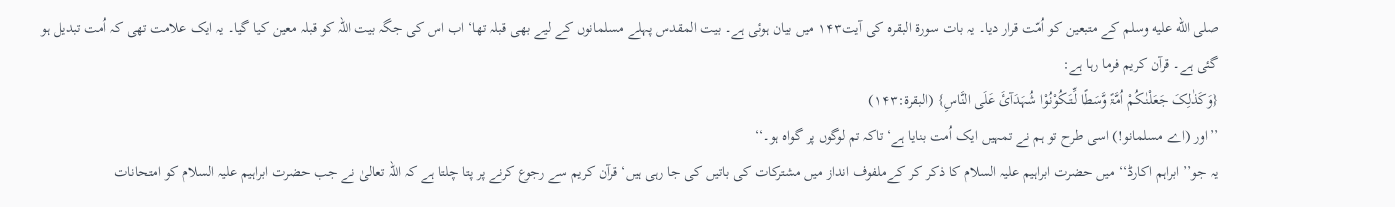صلى الله عليه وسلم کے متبعین کو اُمّت قرار دیا۔ یہ بات سورۃ البقرہ کی آیت۱۴۳ میں بیان ہوئی ہے۔ بیت المقدس پہلے مسلمانوں کے لیے بھی قبلہ تھا‘ اب اس کی جگہ بیت اللہ کو قبلہ معین کیا گیا۔ یہ ایک علامت تھی کہ اُمت تبدیل ہو گئی ہے۔ قرآن کریم فرما رہا ہے:
{وَکَذٰلِکَ جَعَلْنٰـکُمْ اُمَّۃً وَّسَطًا لِّـتَـکُوْنُوْا شُہَدَآئَ عَلَی النَّاسِ} (البقرۃ:۱۴۳)
’’اور (اے مسلمانو!) اسی طرح تو ہم نے تمہیں ایک اُمت بنایا ہے‘ تاکہ تم لوگوں پر گواہ ہو۔‘‘
یہ جو’’ ابراہم اکارڈ‘‘ میں حضرت ابراہیم علیہ السلام کا ذکر کر کےملفوف انداز میں مشترکات کی باتیں کی جا رہی ہیں‘ قرآن کریم سے رجوع کرنے پر پتا چلتا ہے کہ اللہ تعالیٰ نے جب حضرت ابراہیم علیہ السلام کو امتحانات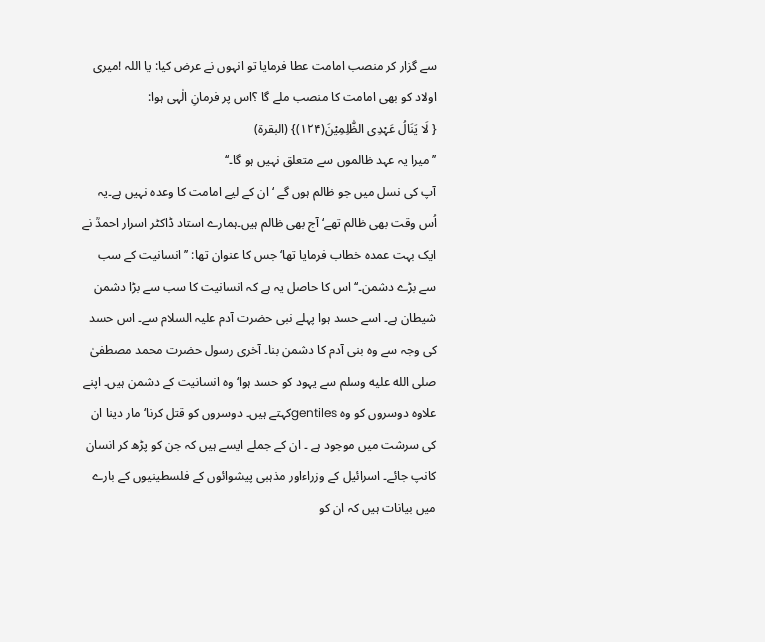سے گزار کر منصب امامت عطا فرمایا تو انہوں نے عرض کیا: یا اللہ !میری اولاد کو بھی امامت کا منصب ملے گا ؟اس پر فرمانِ الٰہی ہوا:
{ لَا یَنَالُ عَہْدِی الظّٰلِمِیْنَ(۱۲۴)} (البقرۃ)
’’میرا یہ عہد ظالموں سے متعلق نہیں ہو گا۔‘‘
آپ کی نسل میں جو ظالم ہوں گے ‘ ان کے لیے امامت کا وعدہ نہیں ہے۔یہ اُس وقت بھی ظالم تھے‘ آج بھی ظالم ہیں۔ہمارے استاد ڈاکٹر اسرار احمدؒ نے ایک بہت عمدہ خطاب فرمایا تھا‘ جس کا عنوان تھا: ’’انسانیت کے سب سے بڑے دشمن۔‘‘اس کا حاصل یہ ہے کہ انسانیت کا سب سے بڑا دشمن شیطان ہے۔ اسے حسد ہوا پہلے نبی حضرت آدم علیہ السلام سے۔ اس حسد کی وجہ سے وہ بنی آدم کا دشمن بنا۔ آخری رسول حضرت محمد مصطفیٰ صلى الله عليه وسلم سے یہود کو حسد ہوا‘ وہ انسانیت کے دشمن ہیں۔ اپنے علاوہ دوسروں کو وہ gentilesکہتے ہیں۔ دوسروں کو قتل کرنا‘ مار دینا ان کی سرشت میں موجود ہے ۔ ان کے جملے ایسے ہیں کہ جن کو پڑھ کر انسان کانپ جائے۔ اسرائیل کے وزراءاور مذہبی پیشوائوں کے فلسطینیوں کے بارے میں بیانات ہیں کہ ان کو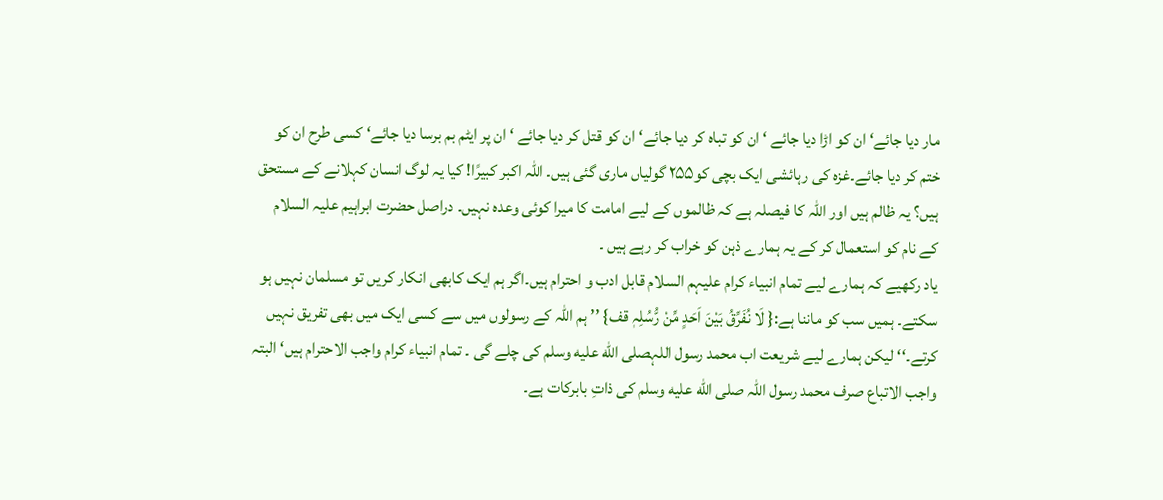مار دیا جائے‘ ان کو اڑا دیا جائے ‘ ان کو تباہ کر دیا جائے‘ ان کو قتل کر دیا جائے ‘ ان پر ایٹم بم برسا دیا جائے‘ کسی طرح ان کو ختم کر دیا جائے۔غزہ کی رہائشی ایک بچی کو۲۵۵ گولیاں ماری گئی ہیں۔ اللہ اکبر کبیرًا! کیا یہ لوگ انسان کہلانے کے مستحق ہیں؟ یہ ظالم ہیں اور اللہ کا فیصلہ ہے کہ ظالموں کے لیے امامت کا میرا کوئی وعدہ نہیں۔ دراصل حضرت ابراہیم علیہ السلام کے نام کو استعمال کر کے یہ ہمارے ذہن کو خراب کر رہے ہیں ۔
یاد رکھیے کہ ہمارے لیے تمام انبیاء کرام علیہم السلام قابل ادب و احترام ہیں۔اگر ہم ایک کابھی انکار کریں تو مسلمان نہیں ہو سکتے۔ ہمیں سب کو ماننا ہے:{ لَا نُفَرِّقُ بَیْنَ اَحَدٍ مِّنْ رُّسُلِہٖ قف} ’’ ہم اللہ کے رسولوں میں سے کسی ایک میں بھی تفریق نہیں کرتے۔‘‘ لیکن ہمارے لیے شریعت اب محمد رسول اللہصلى الله عليه وسلم کی چلے گی ۔ تمام انبیاء کرام واجب الاحترام ہیں‘ البتہ واجب الاتباع صرف محمد رسول اللہ صلى الله عليه وسلم کی ذاتِ بابرکات ہے۔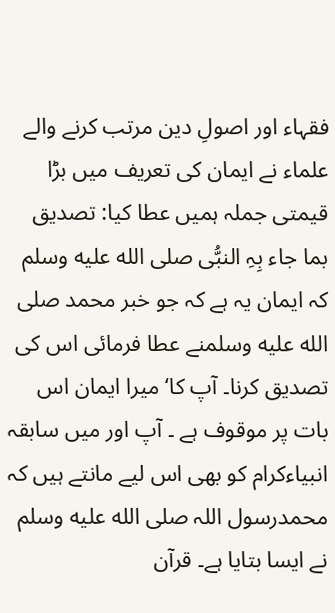فقہاء اور اصولِ دین مرتب کرنے والے علماء نے ایمان کی تعریف میں بڑا قیمتی جملہ ہمیں عطا کیا: تصدیق بما جاء بِہِ النبُّی صلى الله عليه وسلم کہ ایمان یہ ہے کہ جو خبر محمد صلى الله عليه وسلمنے عطا فرمائی اس کی تصدیق کرنا۔ آپ کا‘ میرا ایمان اس بات پر موقوف ہے ۔ آپ اور میں سابقہ انبیاءکرام کو بھی اس لیے مانتے ہیں کہ محمدرسول اللہ صلى الله عليه وسلم نے ایسا بتایا ہے۔ قرآن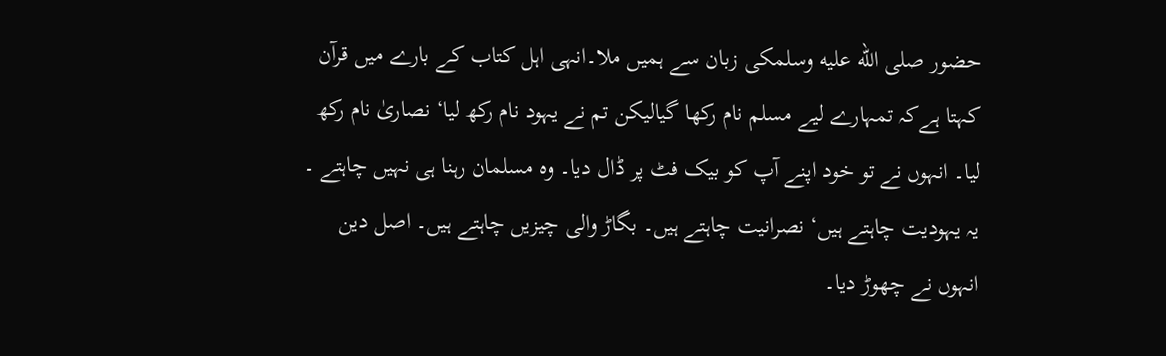حضور صلى الله عليه وسلمکی زبان سے ہمیں ملا۔انہی اہل کتاب کے بارے میں قرآن کہتا ہےکہ تمہارے لیے مسلم نام رکھا گیالیکن تم نے یہود نام رکھ لیا‘ نصاریٰ نام رکھ لیا۔ انہوں نے تو خود اپنے آپ کو بیک فٹ پر ڈال دیا۔ وہ مسلمان رہنا ہی نہیں چاہتے ۔ یہ یہودیت چاہتے ہیں‘ نصرانیت چاہتے ہیں۔ بگاڑ والی چیزیں چاہتے ہیں۔ اصل دین انہوں نے چھوڑ دیا۔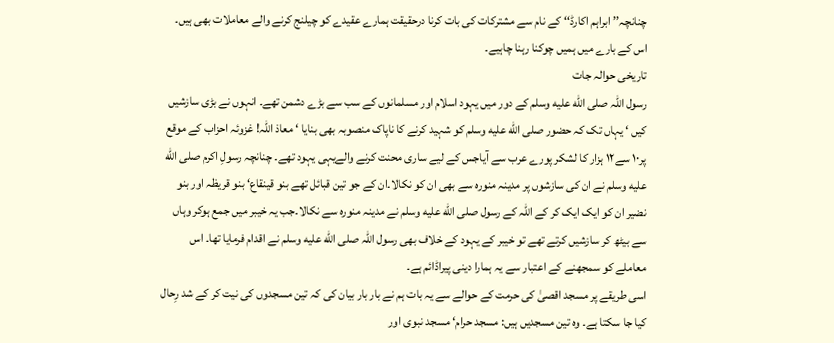چنانچہ’’ ابراہم اکارڈ‘‘ کے نام سے مشترکات کی بات کرنا درحقیقت ہمارے عقیدے کو چیلنج کرنے والے معاملات بھی ہیں۔ اس کے بارے میں ہمیں چوکنا رہنا چاہیے۔
تاریخی حوالہ جات
رسول اللہ صلى الله عليه وسلم کے دور میں یہود اسلام اور مسلمانوں کے سب سے بڑے دشمن تھے۔ انہوں نے بڑی سازشیں کیں ‘ یہاں تک کہ حضور صلى الله عليه وسلم کو شہید کرنے کا ناپاک منصوبہ بھی بنایا ‘ معاذ اللہ! غزوئہ احزاب کے موقع پر۱۰ سے۱۲ ہزار کا لشکر پورے عرب سے آیاجس کے لیے ساری محنت کرنے والےیہی یہود تھے۔ چنانچہ رسولِ اکرم صلى الله عليه وسلم نے ان کی سازشوں پر مدینہ منورہ سے بھی ان کو نکالا۔ان کے جو تین قبائل تھے بنو قینقاع‘ بنو قریظہ اور بنو نضیر ان کو ایک ایک کر کے اللہ کے رسول صلى الله عليه وسلم نے مدینہ منورہ سے نکالا۔جب یہ خیبر میں جمع ہوکر وہاں سے بیٹھ کر سازشیں کرتے تھے تو خیبر کے یہود کے خلاف بھی رسول اللہ صلى الله عليه وسلم نے اقدام فرمایا تھا۔ اس معاملے کو سمجھنے کے اعتبار سے یہ ہمارا دینی پیراڈائم ہے۔
اسی طریقے پر مسجد اقصیٰ کی حرمت کے حوالے سے یہ بات ہم نے بار بار بیان کی کہ تین مسجدوں کی نیت کر کے شد رِحال کیا جا سکتا ہے۔ وہ تین مسجدیں ہیں: مسجد حرام‘ مسجد نبوی اور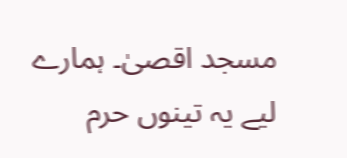مسجد اقصیٰ۔ ہمارے لیے یہ تینوں حرم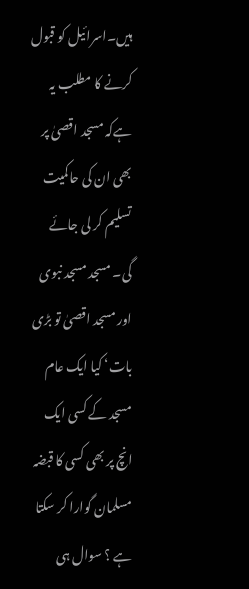ہیں۔اسرائیل کو قبول کرنے کا مطلب یہ ہےکہ مسجد اقصیٰ پر بھی ان کی حاکمیت تسلیم کر لی جائے گی۔ مسجد مسجد نبوی اور مسجد اقصیٰ تو بڑی بات‘ کیا ایک عام مسجد کے کسی ایک انچ پر بھی کسی کا قبضہ مسلمان گوارا کر سکتا ہے ؟ سوال ہی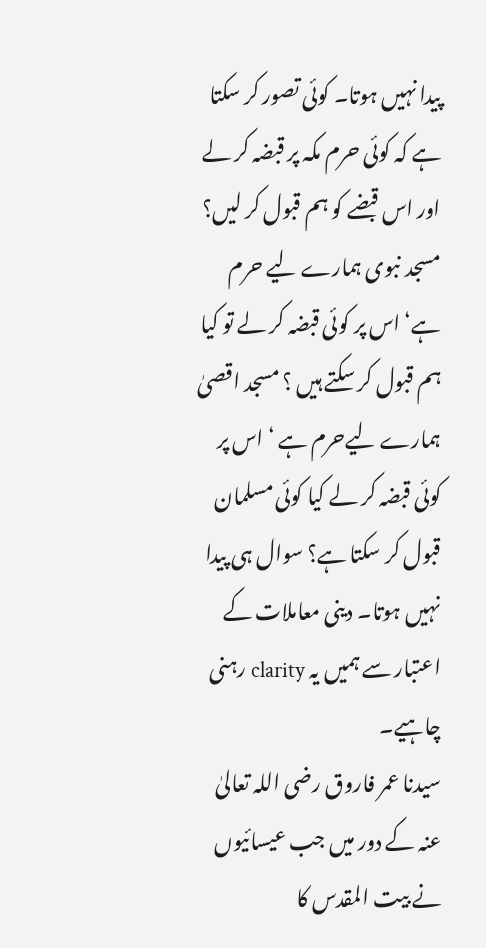پیدا نہیں ہوتا۔ کوئی تصور کر سکتا ہے کہ کوئی حرم مکہ پر قبضہ کر لے اور اس قبضے کو ہم قبول کر لیں؟ مسجد نبوی ہمارے لیے حرم ہے‘ اس پر کوئی قبضہ کر لے تو کیا ہم قبول کر سکتے ہیں ؟ مسجد اقصیٰ ہمارے لیےحرم ہے ‘ اس پر کوئی قبضہ کر لے کیا کوئی مسلمان قبول کر سکتا ہے؟ سوال ہی پیدا نہیں ہوتا۔ دینی معاملات کے اعتبار سے ہمیں یہ clarity رہنی چاہیے۔
سیدنا عمر فاروق رضی اللہ تعالیٰ عنہ کے دور میں جب عیسائیوں نے بیت المقدس کا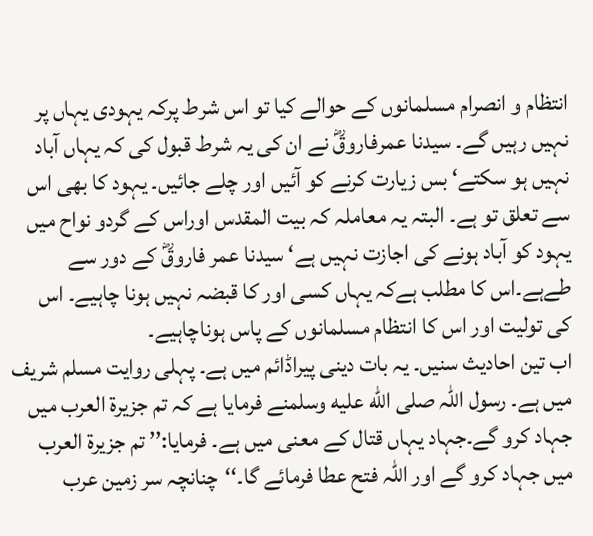انتظام و انصرام مسلمانوں کے حوالے کیا تو اس شرط پرکہ یہودی یہاں پر نہیں رہیں گے۔ سیدنا عمرفاروقؓ نے ان کی یہ شرط قبول کی کہ یہاں آباد نہیں ہو سکتے‘ بس زیارت کرنے کو آئیں اور چلے جائیں۔ یہود کا بھی اس سے تعلق تو ہے۔ البتہ یہ معاملہ کہ بیت المقدس اوراس کے گردو نواح میں یہود کو آباد ہونے کی اجازت نہیں ہے‘ سیدنا عمر فاروقؓ کے دور سے طےہے۔اس کا مطلب ہےکہ یہاں کسی اور کا قبضہ نہیں ہونا چاہیے۔ اس کی تولیت اور اس کا انتظام مسلمانوں کے پاس ہوناچاہیے۔
اب تین احادیث سنیں۔ یہ بات دینی پیراڈائم میں ہے۔ پہلی روایت مسلم شریف میں ہے۔ رسول اللہ صلى الله عليه وسلمنے فرمایا ہے کہ تم جزیرۃ العرب میں جہاد کرو گے۔جہاد یہاں قتال کے معنی میں ہے۔ فرمایا:’’ تم جزیرۃ العرب میں جہاد کرو گے اور اللہ فتح عطا فرمائے گا۔‘‘چنانچہ سر زمین عرب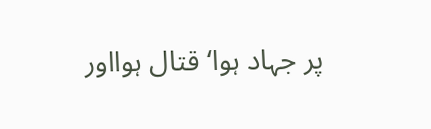پر جہاد ہوا‘ قتال ہوااور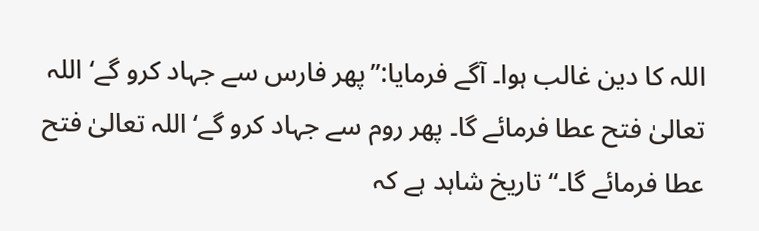اللہ کا دین غالب ہوا۔ آگے فرمایا:’’پھر فارس سے جہاد کرو گے‘ اللہ تعالیٰ فتح عطا فرمائے گا۔ پھر روم سے جہاد کرو گے‘ اللہ تعالیٰ فتح عطا فرمائے گا۔‘‘تاریخ شاہد ہے کہ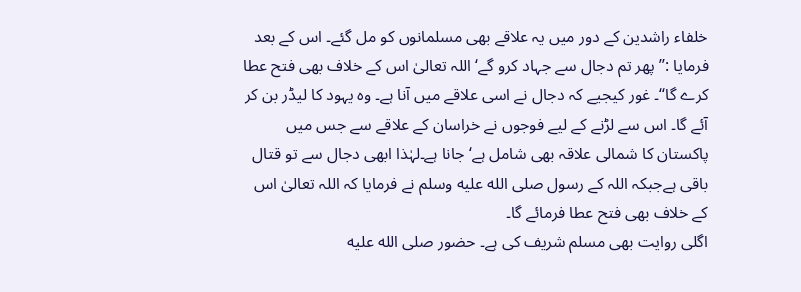خلفاء راشدین کے دور میں یہ علاقے بھی مسلمانوں کو مل گئے۔ اس کے بعد فرمایا :’’ پھر تم دجال سے جہاد کرو گے‘ اللہ تعالیٰ اس کے خلاف بھی فتح عطا کرے گا‘‘۔ غور کیجیے کہ دجال نے اسی علاقے میں آنا ہے۔ وہ یہود کا لیڈر بن کر آئے گا۔ اس سے لڑنے کے لیے فوجوں نے خراسان کے علاقے سے جس میں پاکستان کا شمالی علاقہ بھی شامل ہے‘ جانا ہے۔لہٰذا ابھی دجال سے تو قتال باقی ہےجبکہ اللہ کے رسول صلى الله عليه وسلم نے فرمایا کہ اللہ تعالیٰ اس کے خلاف بھی فتح عطا فرمائے گا۔
اگلی روایت بھی مسلم شریف کی ہے۔ حضور صلى الله عليه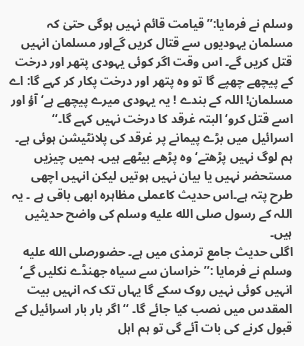وسلم نے فرمایا:’’ قیامت قائم نہیں ہوگی حتیٰ کہ مسلمان یہودیوں سے قتال کریں گےاور مسلمان انہیں قتل کریں گے۔ اس وقت اگر کوئی یہودی پتھر اور درخت کے پیچھے چھپے گا تو وہ پتھر اور درخت پکار کر کہے گا: اے مسلمان! اللہ کے بندے ! یہ یہودی میرے پیچھے ہے‘ آؤ اور اسے قتل کرو‘ البتہ غرقد کا درخت نہیں کہے گا۔‘‘ اسرائیل میں بڑے پیمانے پر غرقد کی پلانٹیشن ہوئی ہے۔ ہم لوگ نہیں پڑھتے‘ وہ پڑھے بیٹھے ہیں۔ ہمیں چیزیں مستحضر نہیں یا بیان نہیں ہوتیں لیکن انہیں اچھی طرح پتہ ہے۔اس حدیث کاعملی مظاہرہ ابھی باقی ہے ۔ یہ اللہ کے رسول صلى الله عليه وسلم کی واضح حدیثیں ہیں۔
اگلی حدیث جامع ترمذی میں ہے۔ حضورصلى الله عليه وسلم نے فرمایا :’’ خراسان سے سیاہ جھنڈے نکلیں گے‘ انہیں کوئی نہیں روک سکے گا یہاں تک کہ انہیں بیت المقدس میں نصب کیا جائے گا۔ ‘‘ اگر بار بار اسرائیل کے قبول کرنے کی بات آئے گی تو ہم اہل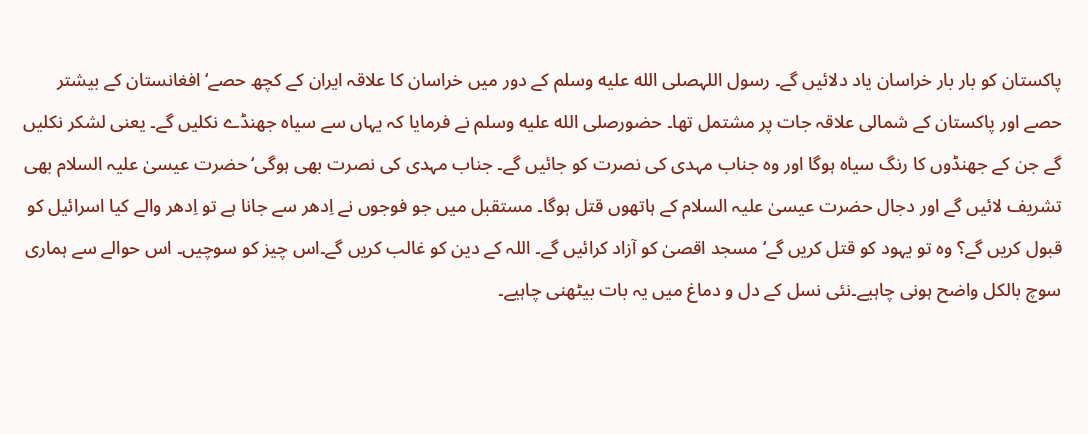پاکستان کو بار بار خراسان یاد دلائیں گے۔ رسول اللہصلى الله عليه وسلم کے دور میں خراسان کا علاقہ ایران کے کچھ حصے‘ افغانستان کے بیشتر حصے اور پاکستان کے شمالی علاقہ جات پر مشتمل تھا۔ حضورصلى الله عليه وسلم نے فرمایا کہ یہاں سے سیاہ جھنڈے نکلیں گے۔ یعنی لشکر نکلیں گے جن کے جھنڈوں کا رنگ سیاہ ہوگا اور وہ جناب مہدی کی نصرت کو جائیں گے۔ جناب مہدی کی نصرت بھی ہوگی‘حضرت عیسیٰ علیہ السلام بھی تشریف لائیں گے اور دجال حضرت عیسیٰ علیہ السلام کے ہاتھوں قتل ہوگا۔ مستقبل میں جو فوجوں نے اِدھر سے جانا ہے تو اِدھر والے کیا اسرائیل کو قبول کریں گے؟ وہ تو یہود کو قتل کریں گے‘ مسجد اقصیٰ کو آزاد کرائیں گے۔ اللہ کے دین کو غالب کریں گے۔اس چیز کو سوچیں۔ اس حوالے سے ہماری سوچ بالکل واضح ہونی چاہیے۔نئی نسل کے دل و دماغ میں یہ بات بیٹھنی چاہیے۔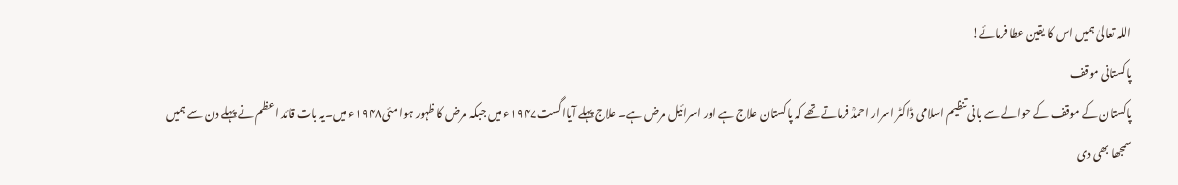اللہ تعالیٰ ہمیں اس کا یقین عطا فرمائے!
پاکستانی موقف
پاکستان کے موقف کے حوالے سے بانی تنظیم اسلامی ڈاکٹر اسرار احمدؒ فرماتے تھے کہ پاکستان علاج ہے اور اسرائیل مرض ہے۔ علاج پہلے آیااگست۱۹۴۷ء میں جبکہ مرض کا ظہور ہوا مئی۱۹۴۸ء میں۔یہ بات قائد اعظم نے پہلے دن سے ہمیں سمجھا بھی دی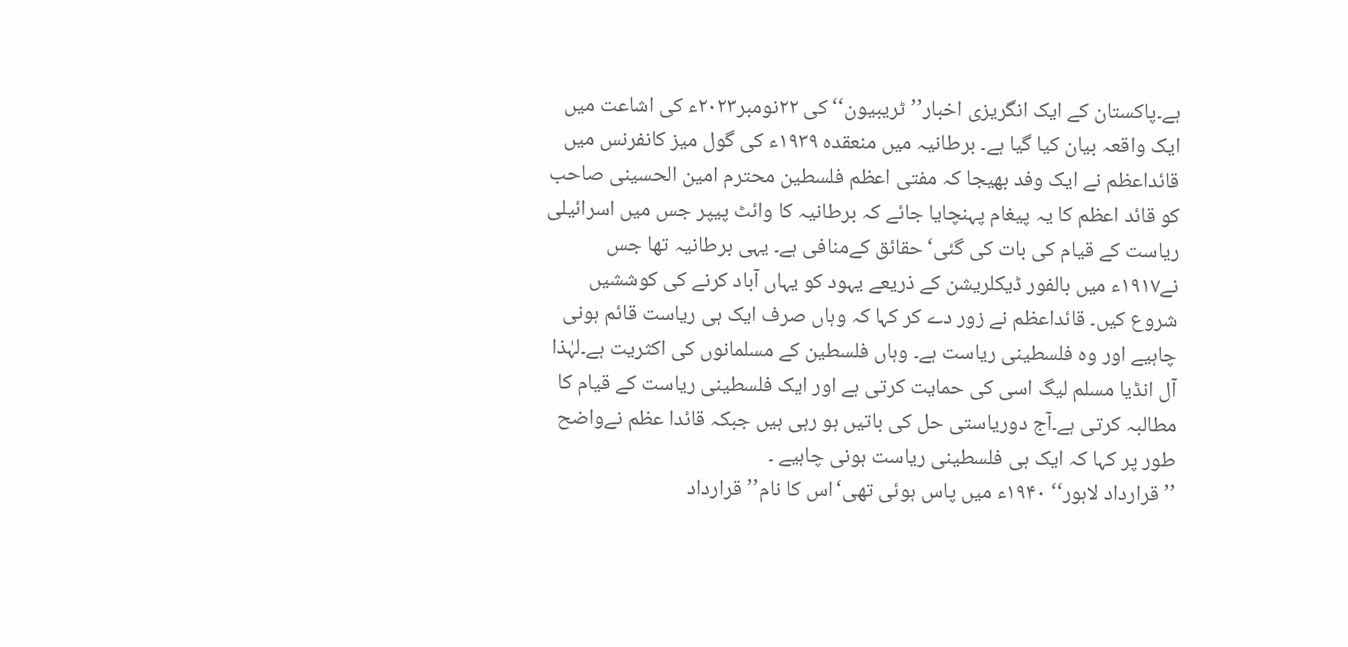ہے۔پاکستان کے ایک انگریزی اخبار’’ٹریبیون‘‘ کی ۲۲نومبر۲۰۲۳ء کی اشاعت میں ایک واقعہ بیان کیا گیا ہے۔ برطانیہ میں منعقدہ ۱۹۳۹ء کی گول میز کانفرنس میں قائداعظم نے ایک وفد بھیجا کہ مفتی اعظم فلسطین محترم امین الحسینی صاحب کو قائد اعظم کا یہ پیغام پہنچایا جائے کہ برطانیہ کا وائٹ پیپر جس میں اسرائیلی ریاست کے قیام کی بات کی گئی‘حقائق کےمنافی ہے۔ یہی برطانیہ تھا جس نے۱۹۱۷ء میں بالفور ڈیکلریشن کے ذریعے یہود کو یہاں آباد کرنے کی کوششیں شروع کیں۔ قائداعظم نے زور دے کر کہا کہ وہاں صرف ایک ہی ریاست قائم ہونی چاہیے اور وہ فلسطینی ریاست ہے۔ وہاں فلسطین کے مسلمانوں کی اکثریت ہے۔لہٰذا آل انڈیا مسلم لیگ اسی کی حمایت کرتی ہے اور ایک فلسطینی ریاست کے قیام کا مطالبہ کرتی ہے۔آج دوریاستی حل کی باتیں ہو رہی ہیں جبکہ قائدا عظم نےواضح طور پر کہا کہ ایک ہی فلسطینی ریاست ہونی چاہیے ۔
’’قرارداد لاہور‘‘ ۱۹۴۰ء میں پاس ہوئی تھی‘اس کا نام’’ قرارداد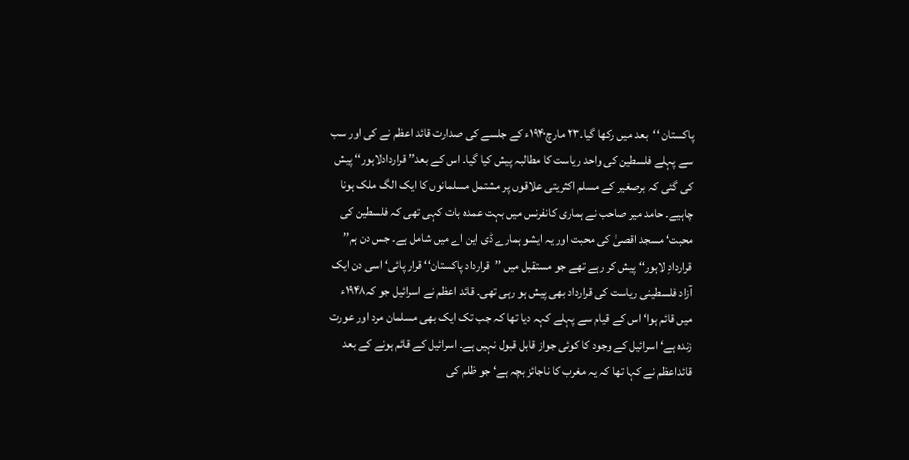پاکستان ‘‘بعد میں رکھا گیا۔۲۳ مارچ۱۹۴۰ء کے جلسے کی صدارت قائد اعظم نے کی اور سب سے پہلے فلسطین کی واحد ریاست کا مطالبہ پیش کیا گیا۔ اس کے بعد’’ قراردادلاہور‘‘ پیش کی گئی کہ برصغیر کے مسلم اکثریتی علاقوں پر مشتمل مسلمانوں کا ایک الگ ملک ہونا چاہیے۔ حامد میر صاحب نے ہماری کانفرنس میں بہت عمدہ بات کہی تھی کہ فلسطین کی محبت‘ مسجد اقصیٰ کی محبت اور یہ ایشو ہمارے ڈی این اے میں شامل ہے۔ جس دن ہم’’ قراردادِ لاہور‘‘ پیش کر رہے تھے جو مستقبل میں ’’قرارداد پاکستان‘‘ قرار پائی‘ اسی دن ایک آزاد فلسطینی ریاست کی قرارداد بھی پیش ہو رہی تھی۔ قائد اعظم نے اسرائیل جو کہ۱۹۴۸ء میں قائم ہوا‘ اس کے قیام سے پہلے کہہ دیا تھا کہ جب تک ایک بھی مسلمان مرد اور عورت زندہ ہے‘ اسرائیل کے وجود کا کوئی جواز قابل قبول نہیں ہے۔ اسرائیل کے قائم ہونے کے بعد قائداعظم نے کہا تھا کہ یہ مغرب کا ناجائز بچہ ہے‘ جو ظلم کی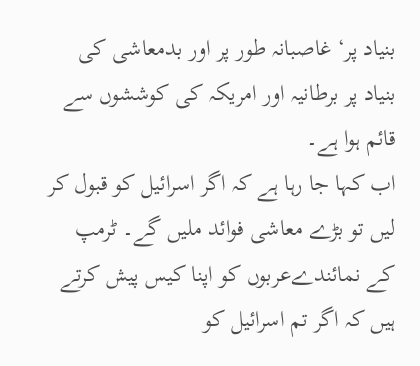بنیاد پر‘ غاصبانہ طور پر اور بدمعاشی کی بنیاد پر برطانیہ اور امریکہ کی کوششوں سے قائم ہوا ہے۔
اب کہا جا رہا ہے کہ اگر اسرائیل کو قبول کر لیں تو بڑے معاشی فوائد ملیں گے۔ ٹرمپ کے نمائندےعربوں کو اپنا کیس پیش کرتے ہیں کہ اگر تم اسرائیل کو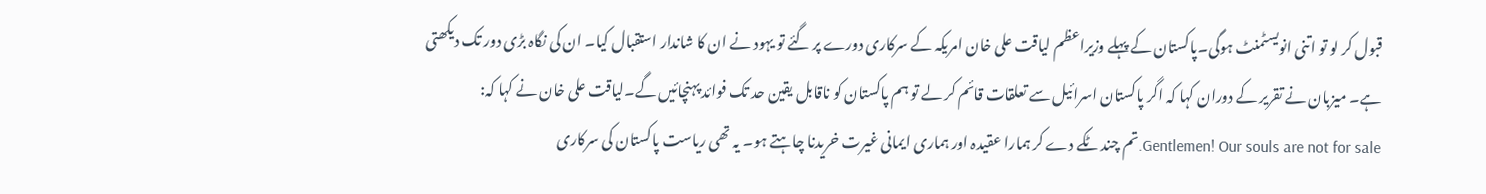قبول کر لو تو اتنی انویسٹمنٹ ہوگی۔پاکستان کے پہلے وزیراعظم لیاقت علی خان امریکہ کے سرکاری دورے پر گئے تو یہود نے ان کا شاندار استقبال کیا۔ ان کی نگاہ بڑی دور تک دیکھتی ہے۔ میزبان نے تقریر کے دوران کہا کہ اگر پاکستان اسرائیل سے تعلقات قائم کر لے تو ہم پاکستان کو ناقابل یقین حد تک فوائد پہنچائیں گے۔لیاقت علی خان نے کہا کہ: Gentlemen! Our souls are not for sale.تم چند ٹکے دے کر ہمارا عقیدہ اور ہماری ایمانی غیرت خریدنا چاہتے ہو۔ یہ تھی ریاست پاکستان کی سرکاری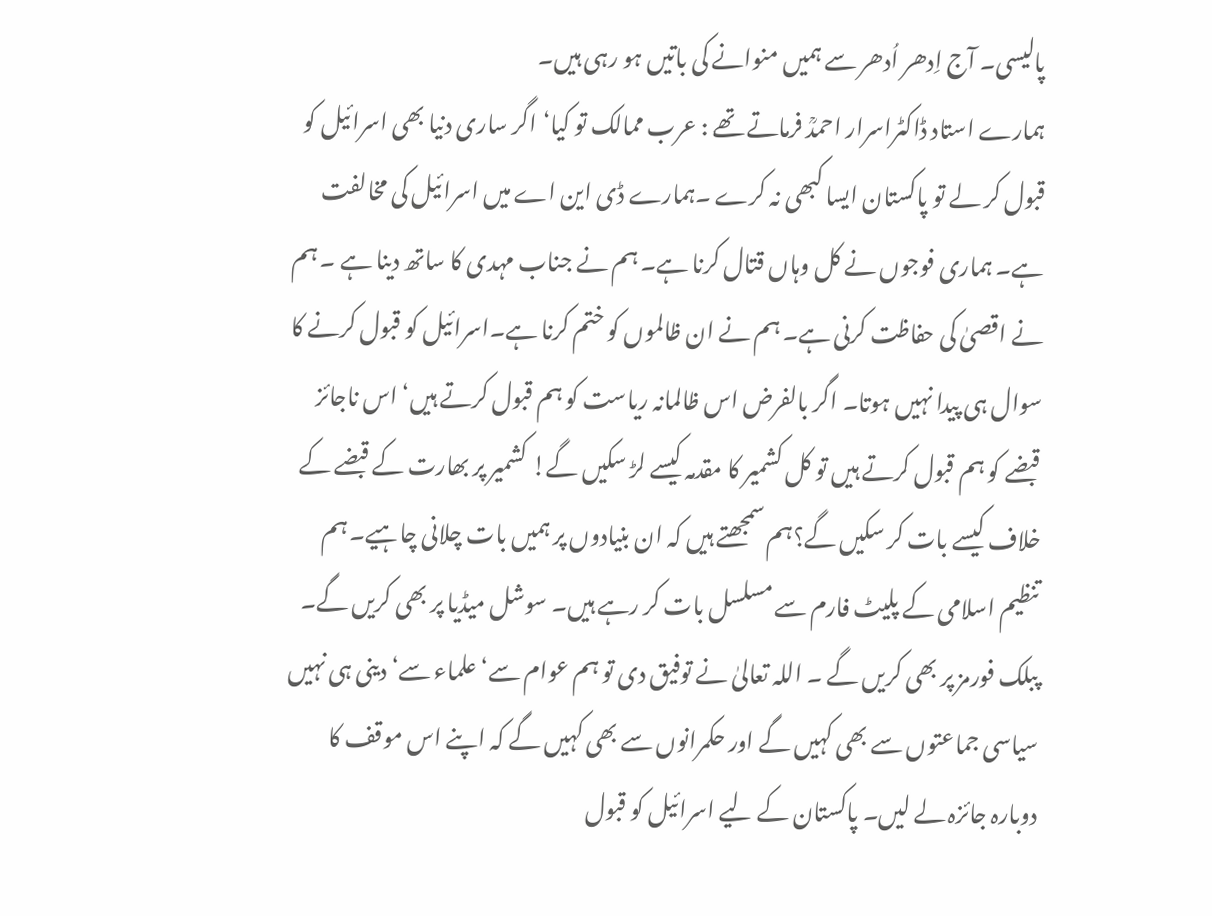پالیسی۔ آج اِدھر اُدھر سے ہمیں منوانے کی باتیں ہو رہی ہیں۔
ہمارے استاد ڈاکٹراسرار احمدؒ فرماتے تھے : عرب ممالک تو کیا‘اگر ساری دنیا بھی اسرائیل کو قبول کر لے تو پاکستان ایسا کبھی نہ کرے ۔ہمارے ڈی این اے میں اسرائیل کی مخالفت ہے۔ ہماری فوجوں نے کل وہاں قتال کرنا ہے۔ ہم نے جناب مہدی کا ساتھ دینا ہے ۔ ہم نے اقصیٰ کی حفاظت کرنی ہے۔ ہم نے ان ظالموں کو ختم کرنا ہے۔اسرائیل کو قبول کرنے کا سوال ہی پیدا نہیں ہوتا۔ اگر بالفرض اس ظالمانہ ریاست کو ہم قبول کرتے ہیں‘ اس ناجائز قبضے کو ہم قبول کرتے ہیں تو کل کشمیر کا مقدمہ کیسے لڑ سکیں گے! کشمیر پر بھارت کے قبضے کے خلاف کیسے بات کر سکیں گے؟ہم سمجھتے ہیں کہ ان بنیادوں پر ہمیں بات چلانی چاہیے۔ ہم تنظیم اسلامی کے پلیٹ فارم سے مسلسل بات کر رہے ہیں۔ سوشل میڈیا پر بھی کریں گے۔ پبلک فورمز پر بھی کریں گے ۔ اللہ تعالیٰ نے توفیق دی تو ہم عوام سے‘ علماء سے‘ دینی ہی نہیں سیاسی جماعتوں سے بھی کہیں گے اور حکمرانوں سے بھی کہیں گے کہ اپنے اس موقف کا دوبارہ جائزہ لے لیں۔ پاکستان کے لیے اسرائیل کو قبول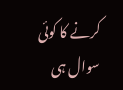کرنے کا کوئی سوال ہی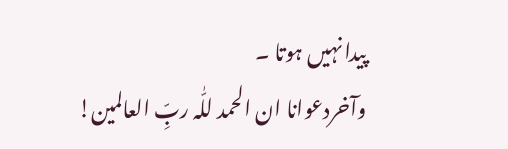پیدا نہیں ہوتا ۔
وآخردعوانا ان الحمد للّٰہ ربِّ العالمین!